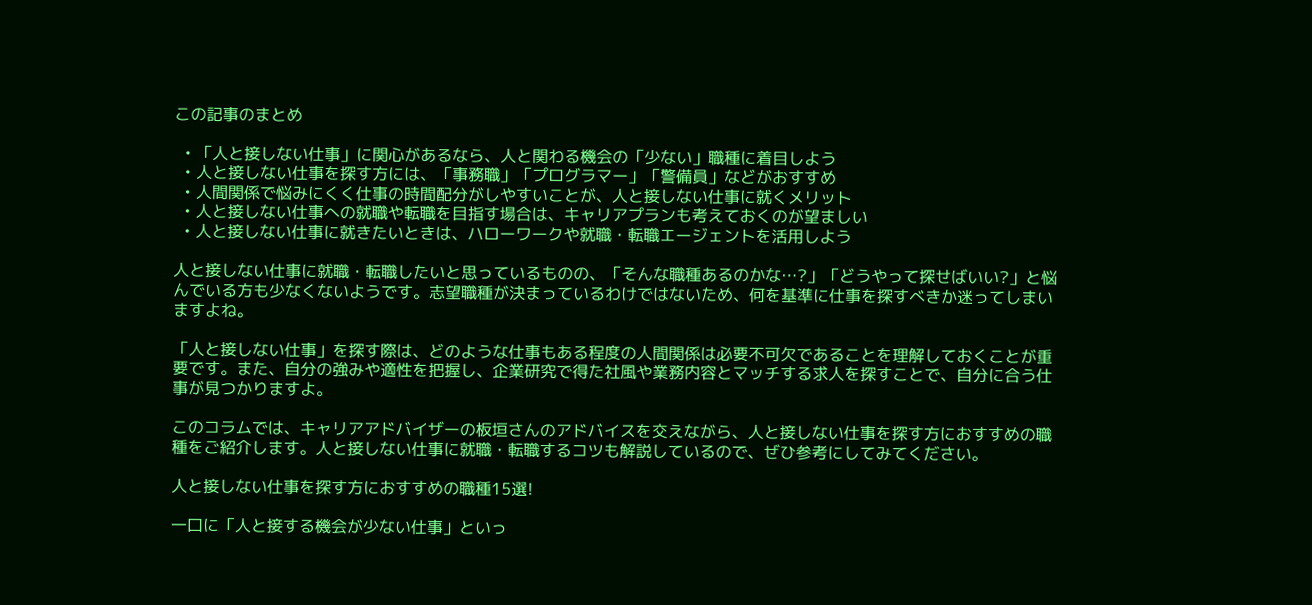この記事のまとめ

  • 「人と接しない仕事」に関心があるなら、人と関わる機会の「少ない」職種に着目しよう
  • 人と接しない仕事を探す方には、「事務職」「プログラマー」「警備員」などがおすすめ
  • 人間関係で悩みにくく仕事の時間配分がしやすいことが、人と接しない仕事に就くメリット
  • 人と接しない仕事への就職や転職を目指す場合は、キャリアプランも考えておくのが望ましい
  • 人と接しない仕事に就きたいときは、ハローワークや就職・転職エージェントを活用しよう

人と接しない仕事に就職・転職したいと思っているものの、「そんな職種あるのかな…?」「どうやって探せばいい?」と悩んでいる方も少なくないようです。志望職種が決まっているわけではないため、何を基準に仕事を探すべきか迷ってしまいますよね。

「人と接しない仕事」を探す際は、どのような仕事もある程度の人間関係は必要不可欠であることを理解しておくことが重要です。また、自分の強みや適性を把握し、企業研究で得た社風や業務内容とマッチする求人を探すことで、自分に合う仕事が見つかりますよ。

このコラムでは、キャリアアドバイザーの板垣さんのアドバイスを交えながら、人と接しない仕事を探す方におすすめの職種をご紹介します。人と接しない仕事に就職・転職するコツも解説しているので、ぜひ参考にしてみてください。

人と接しない仕事を探す方におすすめの職種15選!

一口に「人と接する機会が少ない仕事」といっ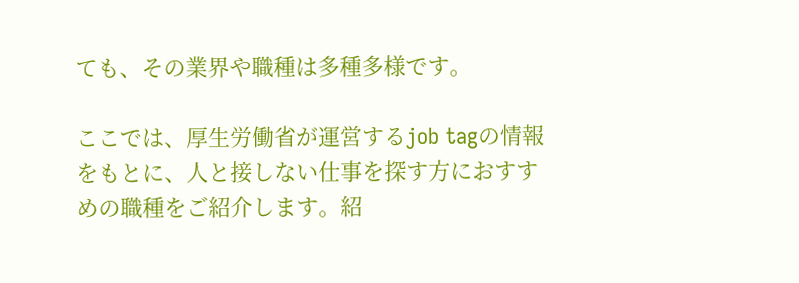ても、その業界や職種は多種多様です。

ここでは、厚生労働省が運営するjob tagの情報をもとに、人と接しない仕事を探す方におすすめの職種をご紹介します。紹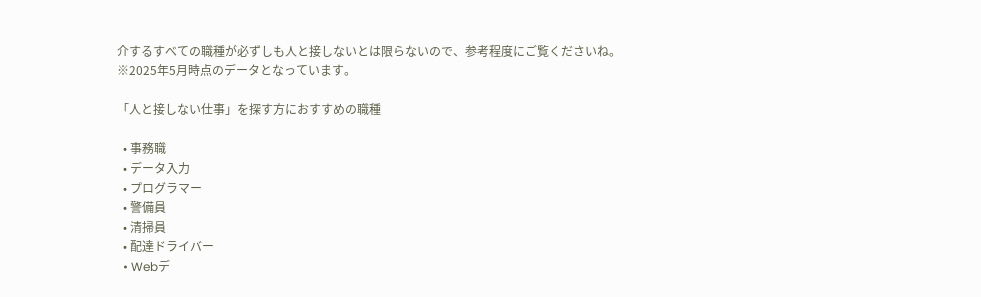介するすべての職種が必ずしも人と接しないとは限らないので、参考程度にご覧くださいね。
※2025年5月時点のデータとなっています。

「人と接しない仕事」を探す方におすすめの職種

  • 事務職
  • データ入力
  • プログラマー
  • 警備員
  • 清掃員
  • 配達ドライバー
  • Webデ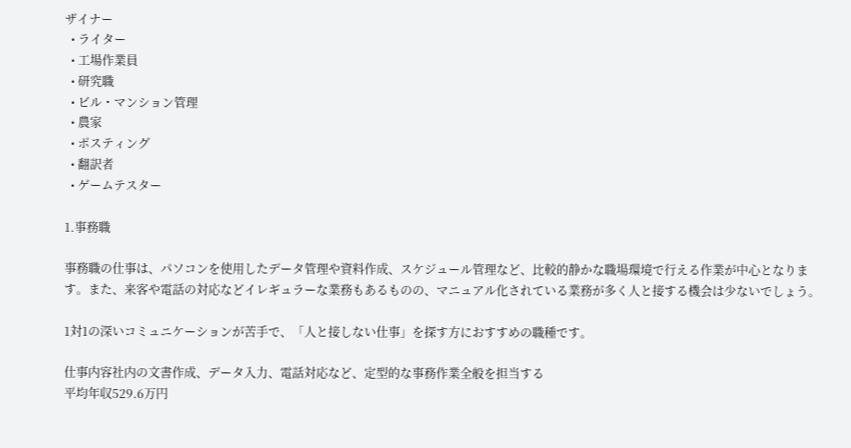ザイナー
  • ライター
  • 工場作業員
  • 研究職
  • ビル・マンション管理
  • 農家
  • ポスティング
  • 翻訳者
  • ゲームテスター

1.事務職

事務職の仕事は、パソコンを使用したデータ管理や資料作成、スケジュール管理など、比較的静かな職場環境で行える作業が中心となります。また、来客や電話の対応などイレギュラーな業務もあるものの、マニュアル化されている業務が多く人と接する機会は少ないでしょう。

1対1の深いコミュニケーションが苦手で、「人と接しない仕事」を探す方におすすめの職種です。

仕事内容社内の文書作成、データ入力、電話対応など、定型的な事務作業全般を担当する
平均年収529.6万円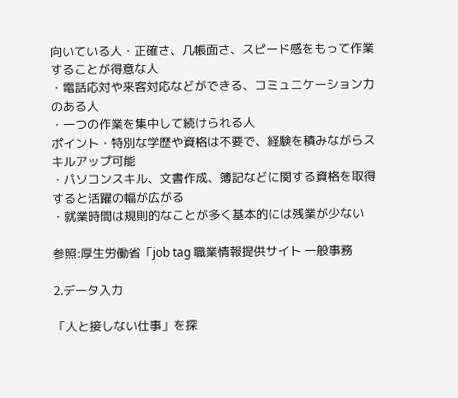向いている人・正確さ、几帳面さ、スピード感をもって作業することが得意な人
・電話応対や来客対応などができる、コミュニケーション力のある人
・一つの作業を集中して続けられる人
ポイント・特別な学歴や資格は不要で、経験を積みながらスキルアップ可能
・パソコンスキル、文書作成、簿記などに関する資格を取得すると活躍の幅が広がる
・就業時間は規則的なことが多く基本的には残業が少ない

参照:厚生労働省「job tag 職業情報提供サイト 一般事務

2.データ入力

「人と接しない仕事」を探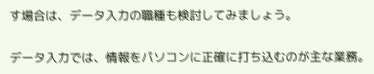す場合は、データ入力の職種も検討してみましょう。

データ入力では、情報をパソコンに正確に打ち込むのが主な業務。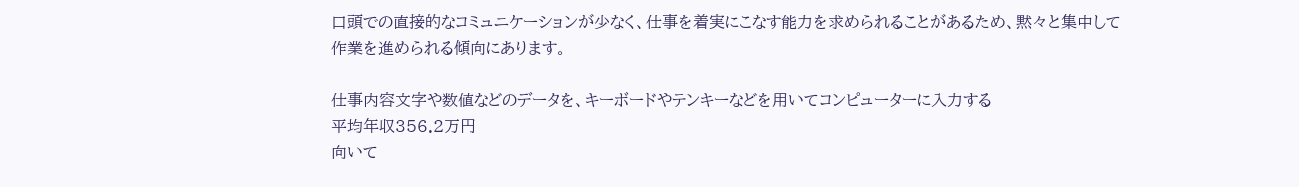口頭での直接的なコミュニケーションが少なく、仕事を着実にこなす能力を求められることがあるため、黙々と集中して作業を進められる傾向にあります。

仕事内容文字や数値などのデータを、キーボードやテンキーなどを用いてコンピューターに入力する
平均年収356.2万円
向いて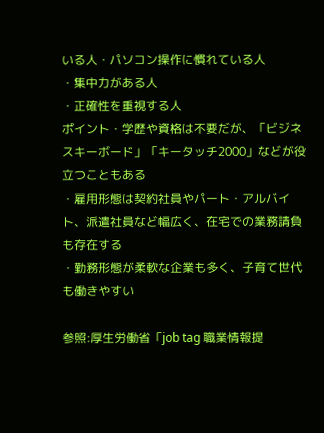いる人・パソコン操作に慣れている人
・集中力がある人
・正確性を重視する人
ポイント・学歴や資格は不要だが、「ビジネスキーボード」「キータッチ2000」などが役立つこともある
・雇用形態は契約社員やパート・アルバイト、派遣社員など幅広く、在宅での業務請負も存在する
・勤務形態が柔軟な企業も多く、子育て世代も働きやすい

参照:厚生労働省「job tag 職業情報提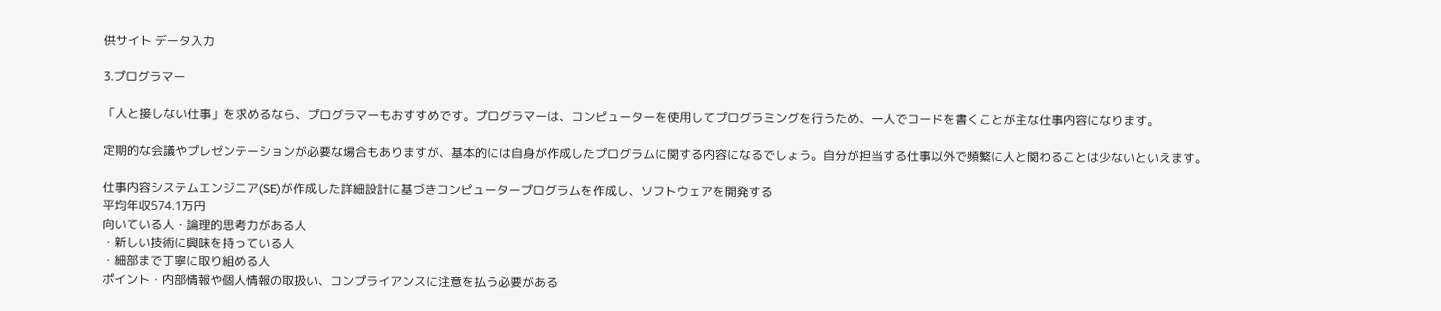供サイト データ入力

3.プログラマー

「人と接しない仕事」を求めるなら、プログラマーもおすすめです。プログラマーは、コンピューターを使用してプログラミングを行うため、一人でコードを書くことが主な仕事内容になります。

定期的な会議やプレゼンテーションが必要な場合もありますが、基本的には自身が作成したプログラムに関する内容になるでしょう。自分が担当する仕事以外で頻繁に人と関わることは少ないといえます。

仕事内容システムエンジニア(SE)が作成した詳細設計に基づきコンピュータープログラムを作成し、ソフトウェアを開発する
平均年収574.1万円
向いている人・論理的思考力がある人
・新しい技術に興味を持っている人
・細部まで丁寧に取り組める人
ポイント・内部情報や個人情報の取扱い、コンプライアンスに注意を払う必要がある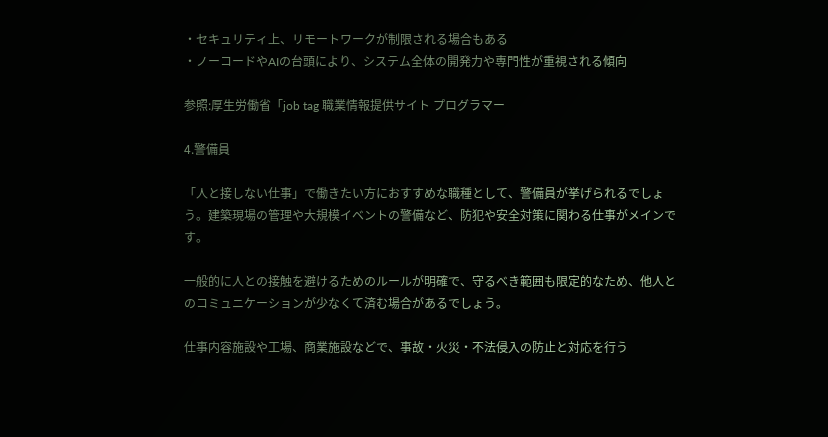・セキュリティ上、リモートワークが制限される場合もある
・ノーコードやAIの台頭により、システム全体の開発力や専門性が重視される傾向

参照:厚生労働省「job tag 職業情報提供サイト プログラマー

4.警備員

「人と接しない仕事」で働きたい方におすすめな職種として、警備員が挙げられるでしょう。建築現場の管理や大規模イベントの警備など、防犯や安全対策に関わる仕事がメインです。

一般的に人との接触を避けるためのルールが明確で、守るべき範囲も限定的なため、他人とのコミュニケーションが少なくて済む場合があるでしょう。

仕事内容施設や工場、商業施設などで、事故・火災・不法侵入の防止と対応を行う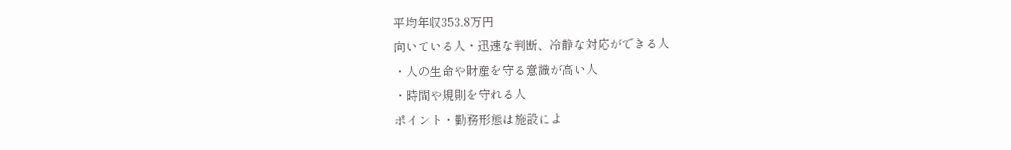平均年収353.8万円
向いている人・迅速な判断、冷静な対応ができる人
・人の生命や財産を守る意識が高い人
・時間や規則を守れる人
ポイント・勤務形態は施設によ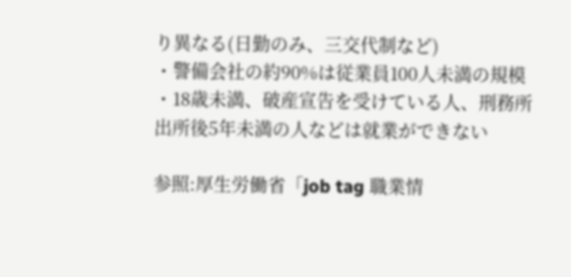り異なる(日勤のみ、三交代制など)
・警備会社の約90%は従業員100人未満の規模
・18歳未満、破産宣告を受けている人、刑務所出所後5年未満の人などは就業ができない

参照:厚生労働省「job tag 職業情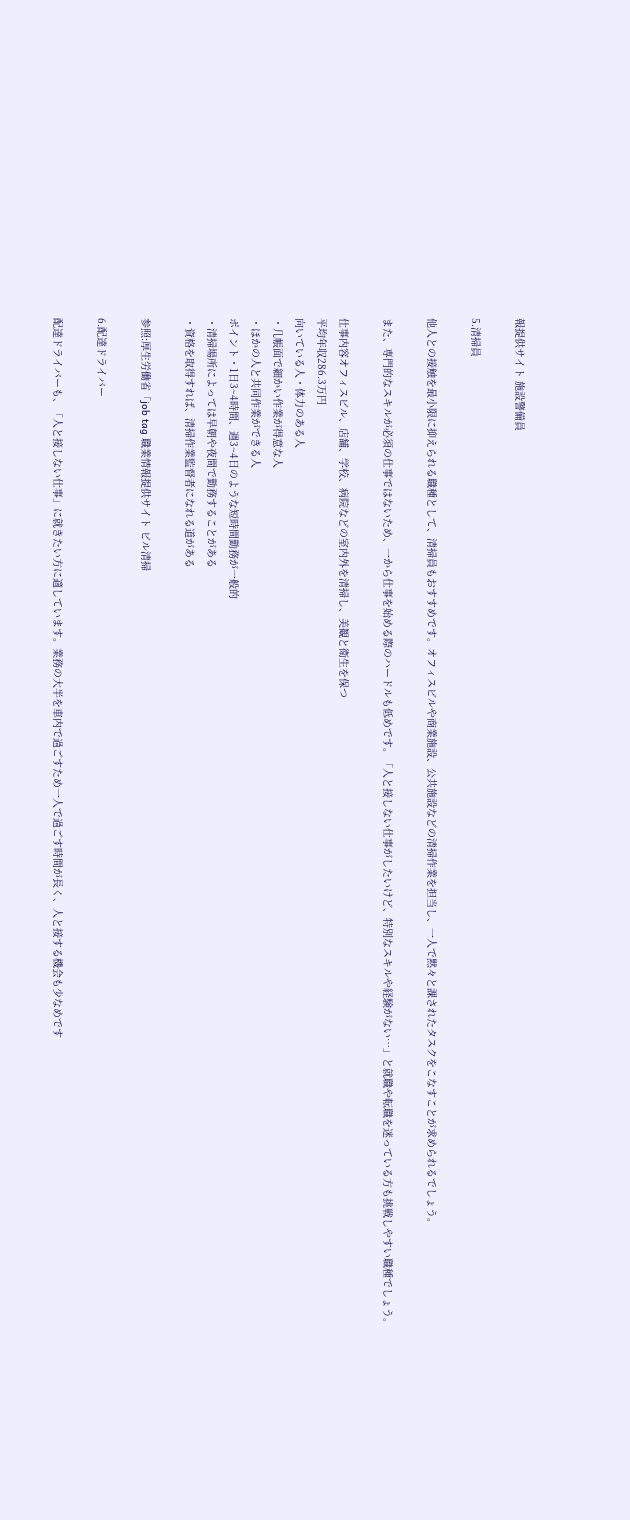報提供サイト 施設警備員

5.清掃員

他人との接触を最小限に抑えられる職種として、清掃員もおすすめです。オフィスビルや商業施設、公共施設などの清掃作業を担当し、一人で黙々と課されたタスクをこなすことが求められるでしょう。

また、専門的なスキルが必須の仕事ではないため、一から仕事を始める際のハードルも低めです。「人と接しない仕事がしたいけど、特別なスキルや経験がない…」と就職や転職を迷っている方も挑戦しやすい職種でしょう。

仕事内容オフィスビル、店舗、学校、病院などの室内外を清掃し、美観と衛生を保つ
平均年収286.3万円
向いている人・体力のある人
・几帳面で細かい作業が得意な人
・ほかの人と共同作業ができる人
ポイント・1日3~4時間、週3~4日のような短時間勤務が一般的
・清掃場所によっては早朝や夜間で勤務することがある
・資格を取得すれば、清掃作業監督者になれる道がある

参照:厚生労働省「job tag 職業情報提供サイト ビル清掃

6.配達ドライバー

配達ドライバーも、「人と接しない仕事」に就きたい方に適しています。業務の大半を車内で過ごすため一人で過ごす時間が長く、人と接する機会も少なめです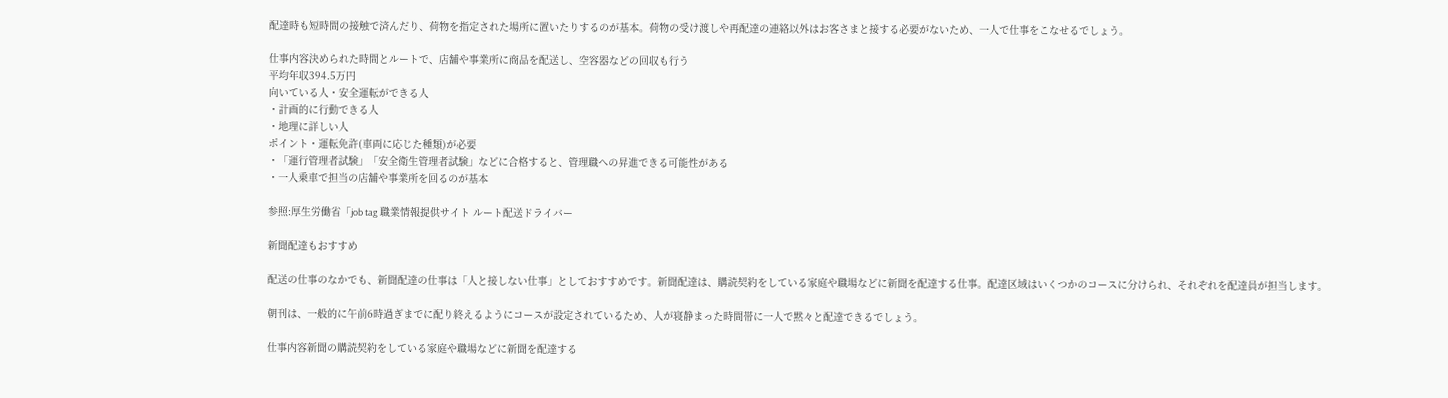配達時も短時間の接触で済んだり、荷物を指定された場所に置いたりするのが基本。荷物の受け渡しや再配達の連絡以外はお客さまと接する必要がないため、一人で仕事をこなせるでしょう。

仕事内容決められた時間とルートで、店舗や事業所に商品を配送し、空容器などの回収も行う
平均年収394.5万円
向いている人・安全運転ができる人
・計画的に行動できる人
・地理に詳しい人
ポイント・運転免許(車両に応じた種類)が必要
・「運行管理者試験」「安全衛生管理者試験」などに合格すると、管理職への昇進できる可能性がある
・一人乗車で担当の店舗や事業所を回るのが基本

参照:厚生労働省「job tag 職業情報提供サイト ルート配送ドライバー

新聞配達もおすすめ

配送の仕事のなかでも、新聞配達の仕事は「人と接しない仕事」としておすすめです。新聞配達は、購読契約をしている家庭や職場などに新聞を配達する仕事。配達区域はいくつかのコースに分けられ、それぞれを配達員が担当します。

朝刊は、一般的に午前6時過ぎまでに配り終えるようにコースが設定されているため、人が寝静まった時間帯に一人で黙々と配達できるでしょう。

仕事内容新聞の購読契約をしている家庭や職場などに新聞を配達する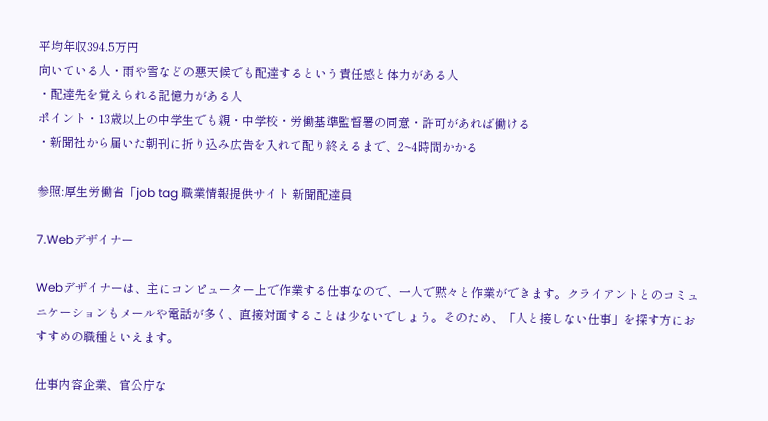平均年収394.5万円
向いている人・雨や雪などの悪天候でも配達するという責任感と体力がある人
・配達先を覚えられる記憶力がある人
ポイント・13歳以上の中学生でも親・中学校・労働基準監督署の同意・許可があれば働ける
・新聞社から届いた朝刊に折り込み広告を入れて配り終えるまで、2~4時間かかる

参照:厚生労働省「job tag 職業情報提供サイト 新聞配達員

7.Webデザイナー

Webデザイナーは、主にコンピューター上で作業する仕事なので、一人で黙々と作業ができます。クライアントとのコミュニケーションもメールや電話が多く、直接対面することは少ないでしょう。そのため、「人と接しない仕事」を探す方におすすめの職種といえます。

仕事内容企業、官公庁な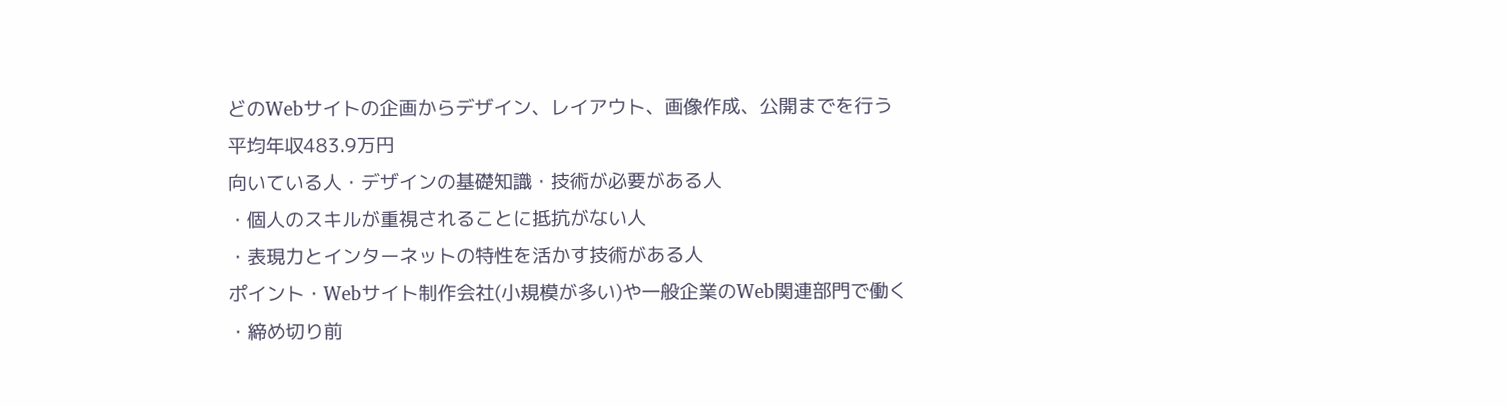どのWebサイトの企画からデザイン、レイアウト、画像作成、公開までを行う
平均年収483.9万円
向いている人・デザインの基礎知識・技術が必要がある人
・個人のスキルが重視されることに抵抗がない人
・表現力とインターネットの特性を活かす技術がある人
ポイント・Webサイト制作会社(小規模が多い)や一般企業のWeb関連部門で働く
・締め切り前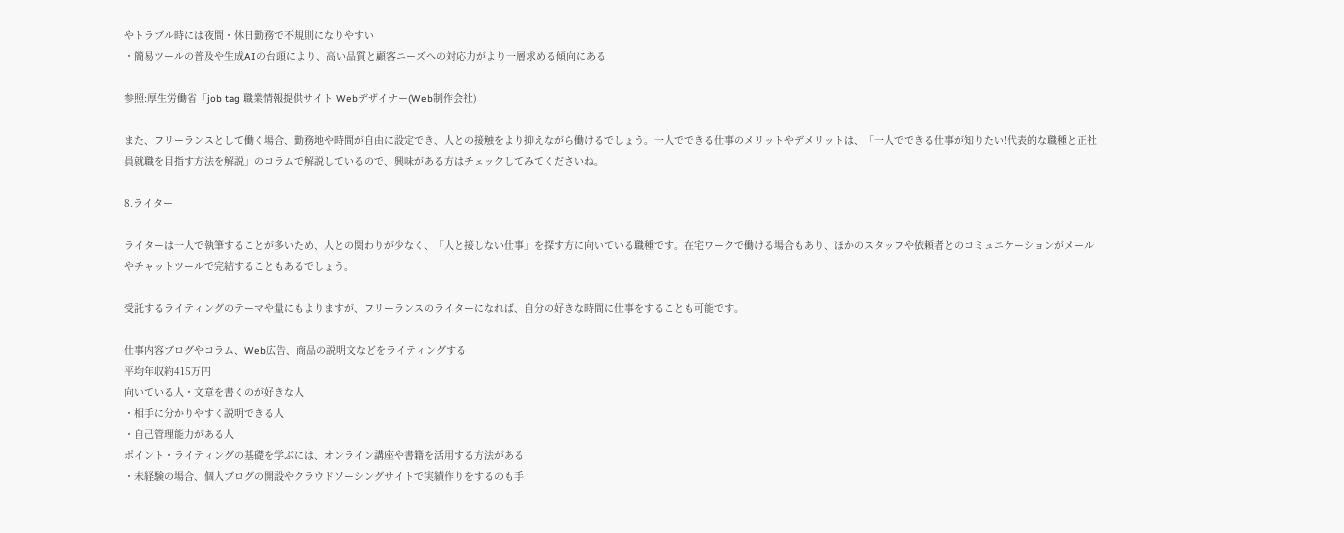やトラブル時には夜間・休日勤務で不規則になりやすい
・簡易ツールの普及や生成AIの台頭により、高い品質と顧客ニーズへの対応力がより一層求める傾向にある

参照:厚生労働省「job tag 職業情報提供サイト Webデザイナー(Web制作会社)

また、フリーランスとして働く場合、勤務地や時間が自由に設定でき、人との接触をより抑えながら働けるでしょう。一人でできる仕事のメリットやデメリットは、「一人でできる仕事が知りたい!代表的な職種と正社員就職を目指す方法を解説」のコラムで解説しているので、興味がある方はチェックしてみてくださいね。

8.ライター

ライターは一人で執筆することが多いため、人との関わりが少なく、「人と接しない仕事」を探す方に向いている職種です。在宅ワークで働ける場合もあり、ほかのスタッフや依頼者とのコミュニケーションがメールやチャットツールで完結することもあるでしょう。

受託するライティングのテーマや量にもよりますが、フリーランスのライターになれば、自分の好きな時間に仕事をすることも可能です。

仕事内容ブログやコラム、Web広告、商品の説明文などをライティングする
平均年収約415万円
向いている人・文章を書くのが好きな人
・相手に分かりやすく説明できる人
・自己管理能力がある人
ポイント・ライティングの基礎を学ぶには、オンライン講座や書籍を活用する方法がある
・未経験の場合、個人ブログの開設やクラウドソーシングサイトで実績作りをするのも手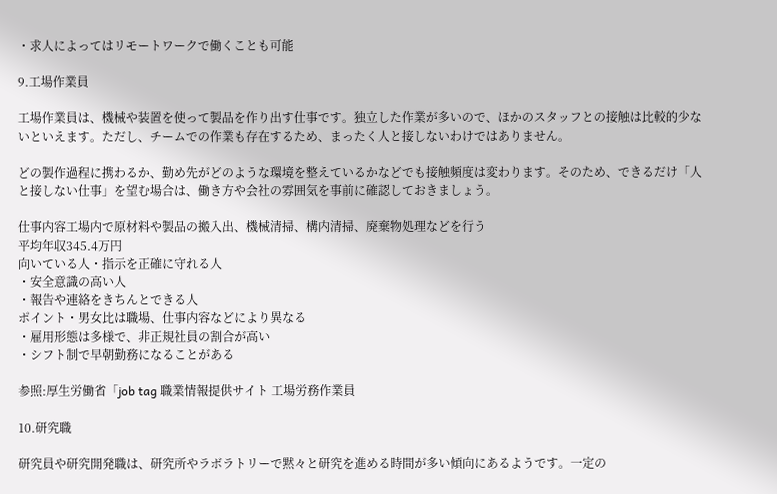・求人によってはリモートワークで働くことも可能

9.工場作業員

工場作業員は、機械や装置を使って製品を作り出す仕事です。独立した作業が多いので、ほかのスタッフとの接触は比較的少ないといえます。ただし、チームでの作業も存在するため、まったく人と接しないわけではありません。

どの製作過程に携わるか、勤め先がどのような環境を整えているかなどでも接触頻度は変わります。そのため、できるだけ「人と接しない仕事」を望む場合は、働き方や会社の雰囲気を事前に確認しておきましょう。

仕事内容工場内で原材料や製品の搬入出、機械清掃、構内清掃、廃棄物処理などを行う
平均年収345.4万円
向いている人・指示を正確に守れる人
・安全意識の高い人
・報告や連絡をきちんとできる人
ポイント・男女比は職場、仕事内容などにより異なる
・雇用形態は多様で、非正規社員の割合が高い
・シフト制で早朝勤務になることがある

参照:厚生労働省「job tag 職業情報提供サイト 工場労務作業員

10.研究職

研究員や研究開発職は、研究所やラボラトリーで黙々と研究を進める時間が多い傾向にあるようです。一定の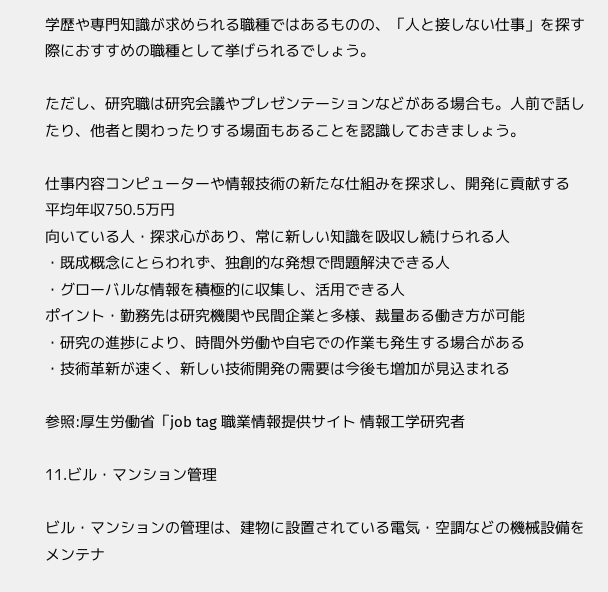学歴や専門知識が求められる職種ではあるものの、「人と接しない仕事」を探す際におすすめの職種として挙げられるでしょう。

ただし、研究職は研究会議やプレゼンテーションなどがある場合も。人前で話したり、他者と関わったりする場面もあることを認識しておきましょう。

仕事内容コンピューターや情報技術の新たな仕組みを探求し、開発に貢献する
平均年収750.5万円
向いている人・探求心があり、常に新しい知識を吸収し続けられる人
・既成概念にとらわれず、独創的な発想で問題解決できる人
・グローバルな情報を積極的に収集し、活用できる人
ポイント・勤務先は研究機関や民間企業と多様、裁量ある働き方が可能
・研究の進捗により、時間外労働や自宅での作業も発生する場合がある
・技術革新が速く、新しい技術開発の需要は今後も増加が見込まれる

参照:厚生労働省「job tag 職業情報提供サイト 情報工学研究者

11.ビル・マンション管理

ビル・マンションの管理は、建物に設置されている電気・空調などの機械設備をメンテナ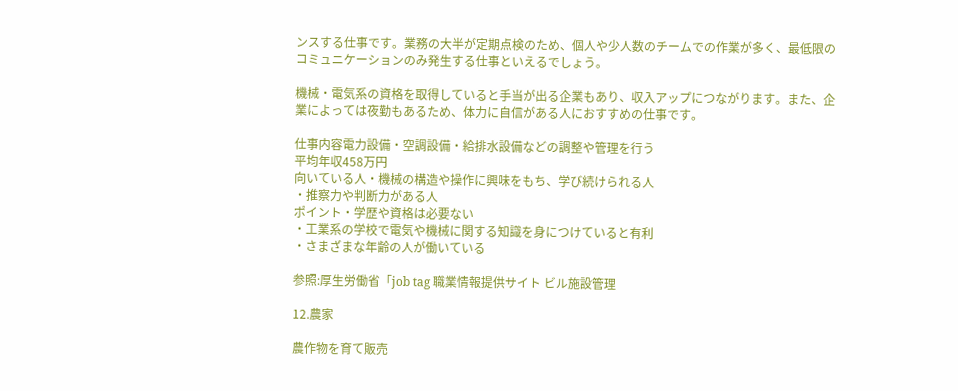ンスする仕事です。業務の大半が定期点検のため、個人や少人数のチームでの作業が多く、最低限のコミュニケーションのみ発生する仕事といえるでしょう。

機械・電気系の資格を取得していると手当が出る企業もあり、収入アップにつながります。また、企業によっては夜勤もあるため、体力に自信がある人におすすめの仕事です。

仕事内容電力設備・空調設備・給排水設備などの調整や管理を行う
平均年収458万円
向いている人・機械の構造や操作に興味をもち、学び続けられる人
・推察力や判断力がある人
ポイント・学歴や資格は必要ない
・工業系の学校で電気や機械に関する知識を身につけていると有利
・さまざまな年齢の人が働いている

参照:厚生労働省「job tag 職業情報提供サイト ビル施設管理

12.農家

農作物を育て販売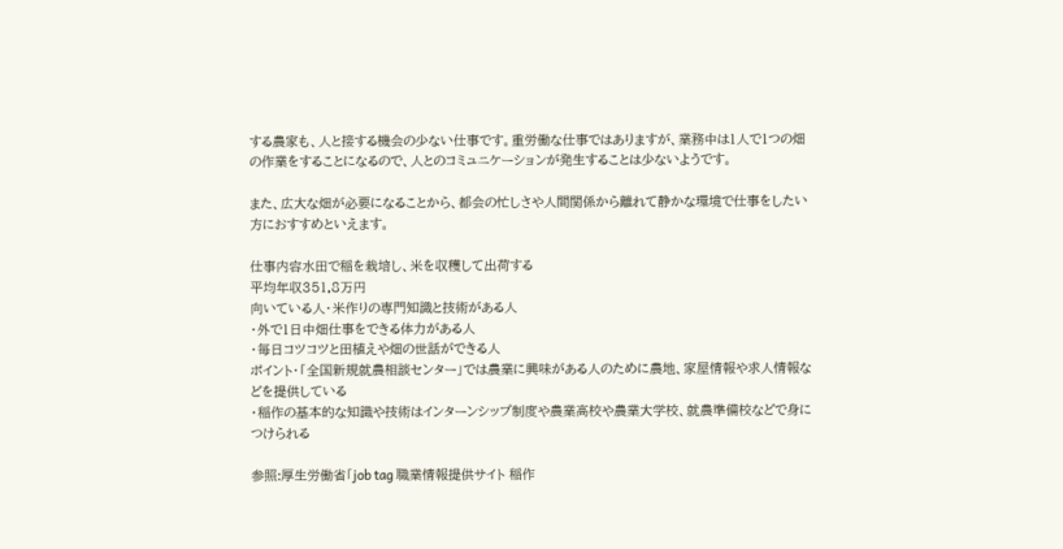する農家も、人と接する機会の少ない仕事です。重労働な仕事ではありますが、業務中は1人で1つの畑の作業をすることになるので、人とのコミュニケーションが発生することは少ないようです。

また、広大な畑が必要になることから、都会の忙しさや人間関係から離れて静かな環境で仕事をしたい方におすすめといえます。

仕事内容水田で稲を栽培し、米を収穫して出荷する
平均年収351.8万円
向いている人・米作りの専門知識と技術がある人
・外で1日中畑仕事をできる体力がある人
・毎日コツコツと田植えや畑の世話ができる人
ポイント・「全国新規就農相談センター」では農業に興味がある人のために農地、家屋情報や求人情報などを提供している
・稲作の基本的な知識や技術はインターンシップ制度や農業高校や農業大学校、就農準備校などで身につけられる

参照:厚生労働省「job tag 職業情報提供サイト 稲作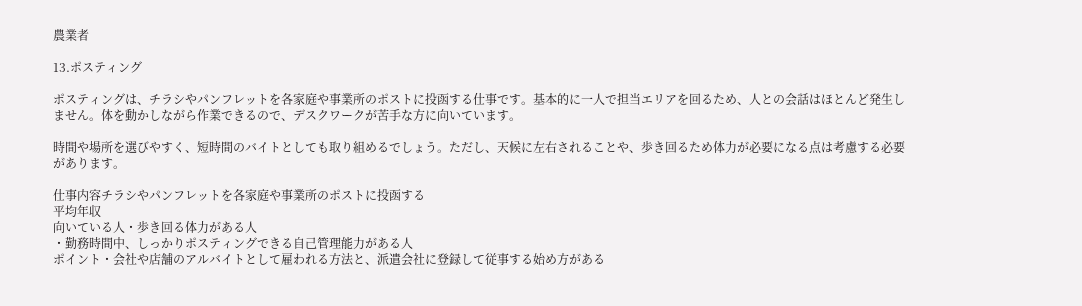農業者

13.ポスティング

ポスティングは、チラシやパンフレットを各家庭や事業所のポストに投函する仕事です。基本的に一人で担当エリアを回るため、人との会話はほとんど発生しません。体を動かしながら作業できるので、デスクワークが苦手な方に向いています。

時間や場所を選びやすく、短時間のバイトとしても取り組めるでしょう。ただし、天候に左右されることや、歩き回るため体力が必要になる点は考慮する必要があります。

仕事内容チラシやパンフレットを各家庭や事業所のポストに投函する
平均年収
向いている人・歩き回る体力がある人
・勤務時間中、しっかりポスティングできる自己管理能力がある人
ポイント・会社や店舗のアルバイトとして雇われる方法と、派遣会社に登録して従事する始め方がある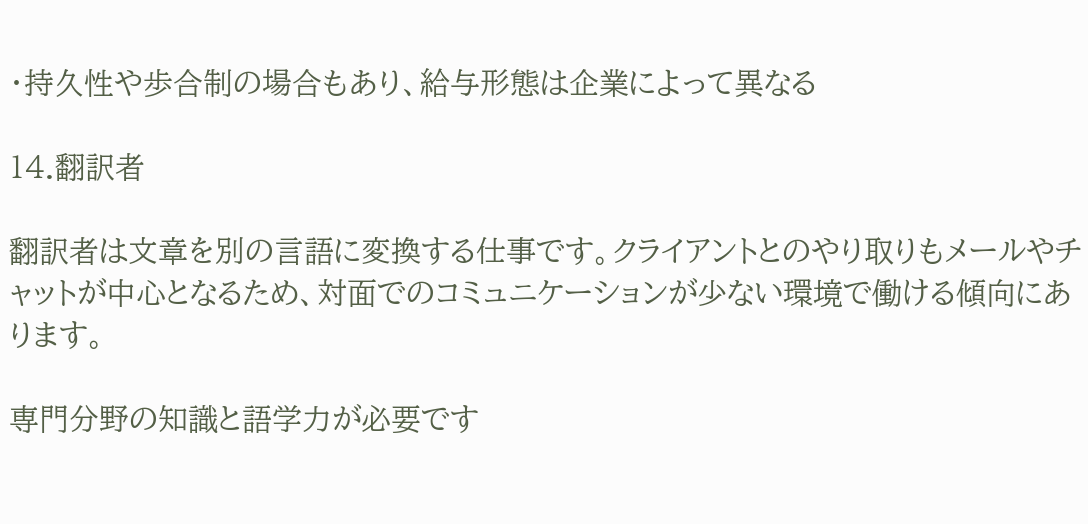・持久性や歩合制の場合もあり、給与形態は企業によって異なる

14.翻訳者

翻訳者は文章を別の言語に変換する仕事です。クライアントとのやり取りもメールやチャットが中心となるため、対面でのコミュニケーションが少ない環境で働ける傾向にあります。

専門分野の知識と語学力が必要です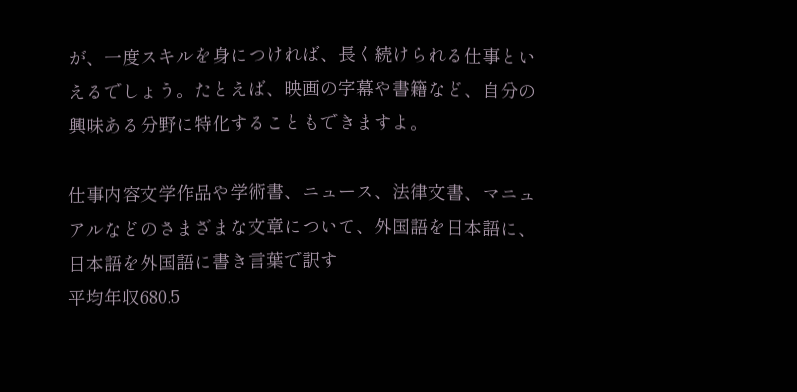が、一度スキルを身につければ、長く続けられる仕事といえるでしょう。たとえば、映画の字幕や書籍など、自分の興味ある分野に特化することもできますよ。

仕事内容文学作品や学術書、ニュース、法律文書、マニュアルなどのさまざまな文章について、外国語を日本語に、日本語を外国語に書き言葉で訳す
平均年収680.5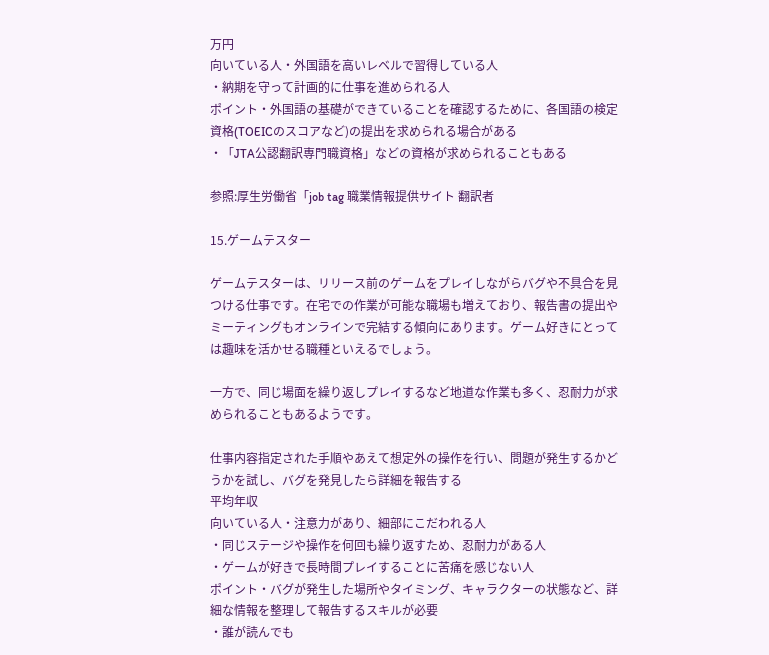万円
向いている人・外国語を高いレベルで習得している人
・納期を守って計画的に仕事を進められる人
ポイント・外国語の基礎ができていることを確認するために、各国語の検定資格(TOEICのスコアなど)の提出を求められる場合がある
・「JTA公認翻訳専門職資格」などの資格が求められることもある

参照:厚生労働省「job tag 職業情報提供サイト 翻訳者

15.ゲームテスター

ゲームテスターは、リリース前のゲームをプレイしながらバグや不具合を見つける仕事です。在宅での作業が可能な職場も増えており、報告書の提出やミーティングもオンラインで完結する傾向にあります。ゲーム好きにとっては趣味を活かせる職種といえるでしょう。

一方で、同じ場面を繰り返しプレイするなど地道な作業も多く、忍耐力が求められることもあるようです。

仕事内容指定された手順やあえて想定外の操作を行い、問題が発生するかどうかを試し、バグを発見したら詳細を報告する
平均年収
向いている人・注意力があり、細部にこだわれる人
・同じステージや操作を何回も繰り返すため、忍耐力がある人
・ゲームが好きで長時間プレイすることに苦痛を感じない人
ポイント・バグが発生した場所やタイミング、キャラクターの状態など、詳細な情報を整理して報告するスキルが必要
・誰が読んでも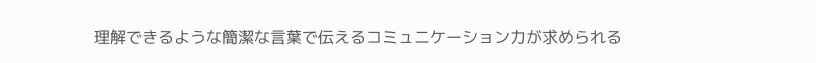理解できるような簡潔な言葉で伝えるコミュニケーション力が求められる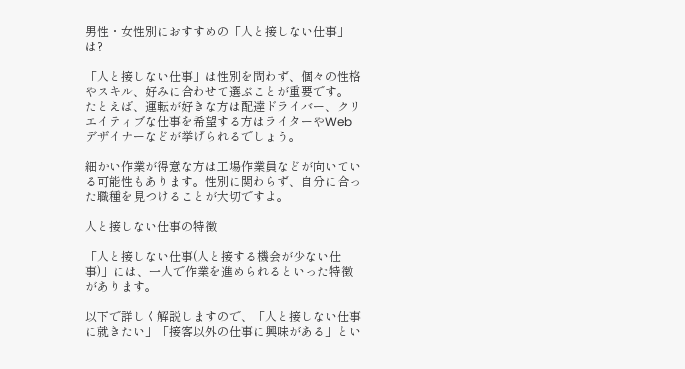男性・女性別におすすめの「人と接しない仕事」は?

「人と接しない仕事」は性別を問わず、個々の性格やスキル、好みに合わせて選ぶことが重要です。
たとえば、運転が好きな方は配達ドライバー、クリエイティブな仕事を希望する方はライターやWebデザイナーなどが挙げられるでしょう。

細かい作業が得意な方は工場作業員などが向いている可能性もあります。性別に関わらず、自分に合った職種を見つけることが大切ですよ。

人と接しない仕事の特徴

「人と接しない仕事(人と接する機会が少ない仕事)」には、一人で作業を進められるといった特徴があります。

以下で詳しく解説しますので、「人と接しない仕事に就きたい」「接客以外の仕事に興味がある」とい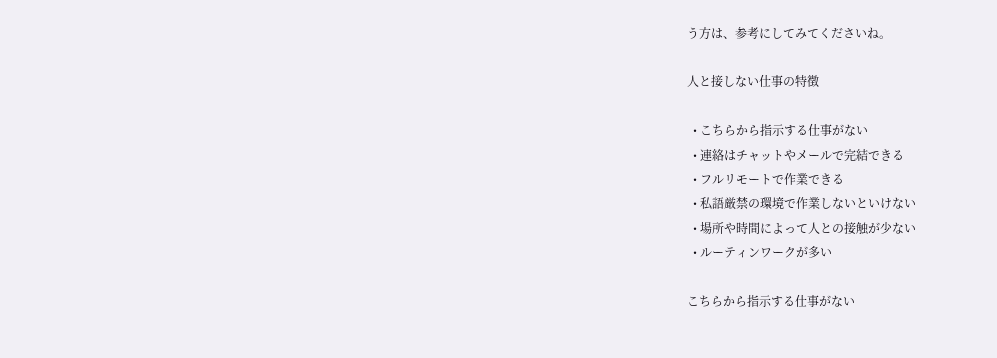う方は、参考にしてみてくださいね。

人と接しない仕事の特徴

  • こちらから指示する仕事がない
  • 連絡はチャットやメールで完結できる
  • フルリモートで作業できる
  • 私語厳禁の環境で作業しないといけない
  • 場所や時間によって人との接触が少ない
  • ルーティンワークが多い

こちらから指示する仕事がない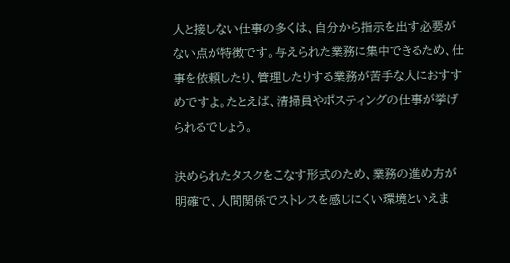人と接しない仕事の多くは、自分から指示を出す必要がない点が特徴です。与えられた業務に集中できるため、仕事を依頼したり、管理したりする業務が苦手な人におすすめですよ。たとえば、清掃員やポスティングの仕事が挙げられるでしょう。

決められたタスクをこなす形式のため、業務の進め方が明確で、人間関係でストレスを感じにくい環境といえま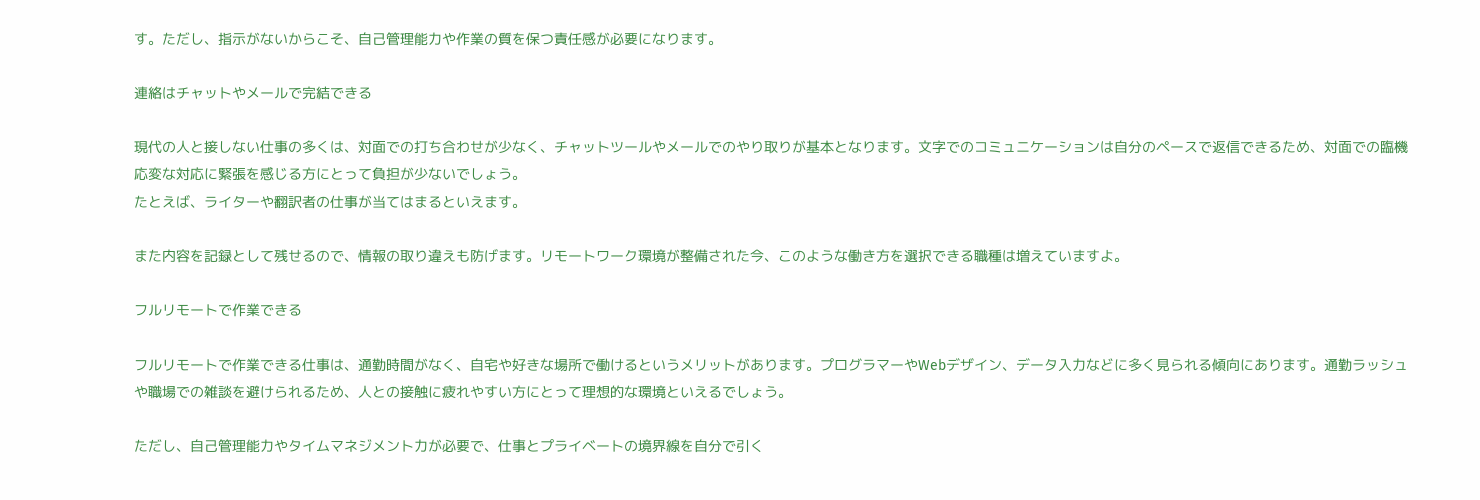す。ただし、指示がないからこそ、自己管理能力や作業の質を保つ責任感が必要になります。

連絡はチャットやメールで完結できる

現代の人と接しない仕事の多くは、対面での打ち合わせが少なく、チャットツールやメールでのやり取りが基本となります。文字でのコミュニケーションは自分のペースで返信できるため、対面での臨機応変な対応に緊張を感じる方にとって負担が少ないでしょう。
たとえば、ライターや翻訳者の仕事が当てはまるといえます。

また内容を記録として残せるので、情報の取り違えも防げます。リモートワーク環境が整備された今、このような働き方を選択できる職種は増えていますよ。

フルリモートで作業できる

フルリモートで作業できる仕事は、通勤時間がなく、自宅や好きな場所で働けるというメリットがあります。プログラマーやWebデザイン、データ入力などに多く見られる傾向にあります。通勤ラッシュや職場での雑談を避けられるため、人との接触に疲れやすい方にとって理想的な環境といえるでしょう。

ただし、自己管理能力やタイムマネジメント力が必要で、仕事とプライベートの境界線を自分で引く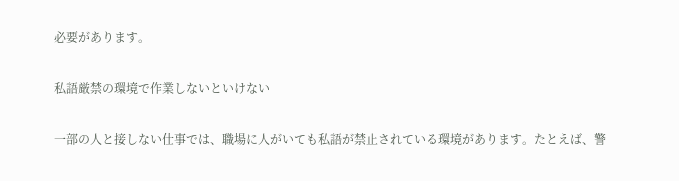必要があります。

私語厳禁の環境で作業しないといけない

一部の人と接しない仕事では、職場に人がいても私語が禁止されている環境があります。たとえば、警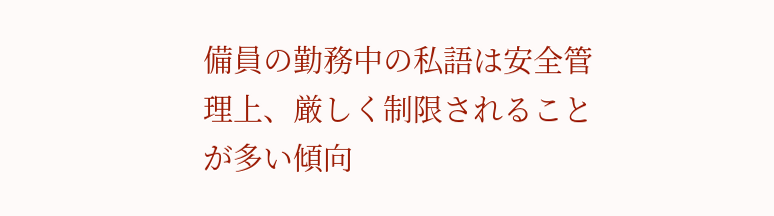備員の勤務中の私語は安全管理上、厳しく制限されることが多い傾向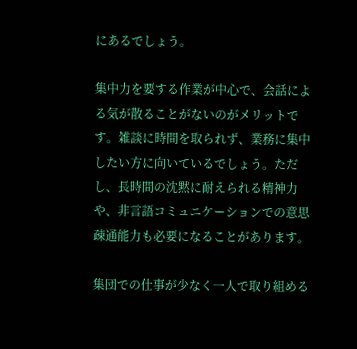にあるでしょう。

集中力を要する作業が中心で、会話による気が散ることがないのがメリットです。雑談に時間を取られず、業務に集中したい方に向いているでしょう。ただし、長時間の沈黙に耐えられる精神力や、非言語コミュニケーションでの意思疎通能力も必要になることがあります。

集団での仕事が少なく一人で取り組める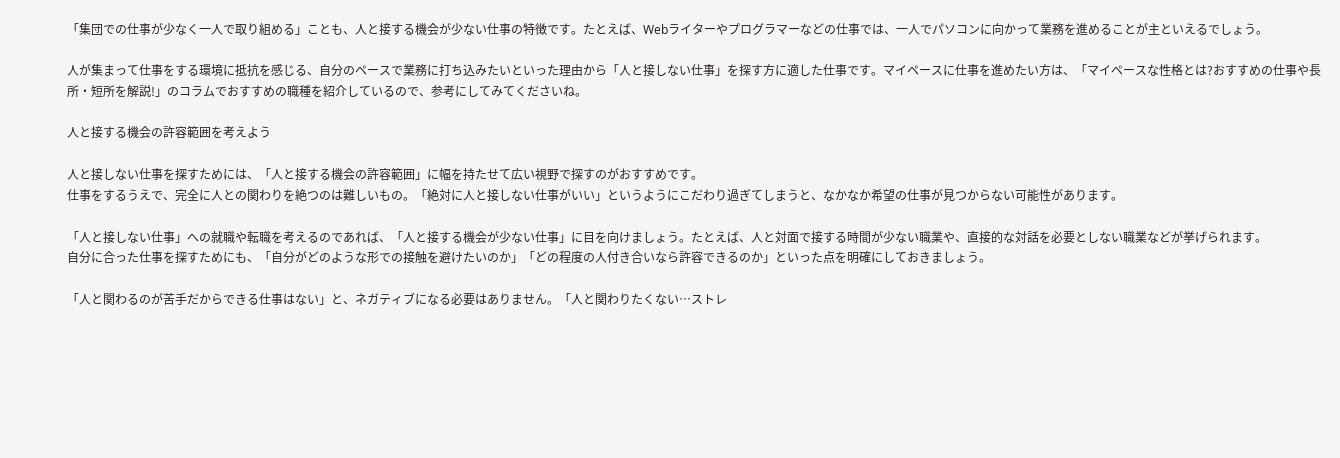「集団での仕事が少なく一人で取り組める」ことも、人と接する機会が少ない仕事の特徴です。たとえば、Webライターやプログラマーなどの仕事では、一人でパソコンに向かって業務を進めることが主といえるでしょう。

人が集まって仕事をする環境に抵抗を感じる、自分のペースで業務に打ち込みたいといった理由から「人と接しない仕事」を探す方に適した仕事です。マイペースに仕事を進めたい方は、「マイペースな性格とは?おすすめの仕事や長所・短所を解説!」のコラムでおすすめの職種を紹介しているので、参考にしてみてくださいね。

人と接する機会の許容範囲を考えよう

人と接しない仕事を探すためには、「人と接する機会の許容範囲」に幅を持たせて広い視野で探すのがおすすめです。
仕事をするうえで、完全に人との関わりを絶つのは難しいもの。「絶対に人と接しない仕事がいい」というようにこだわり過ぎてしまうと、なかなか希望の仕事が見つからない可能性があります。

「人と接しない仕事」への就職や転職を考えるのであれば、「人と接する機会が少ない仕事」に目を向けましょう。たとえば、人と対面で接する時間が少ない職業や、直接的な対話を必要としない職業などが挙げられます。
自分に合った仕事を探すためにも、「自分がどのような形での接触を避けたいのか」「どの程度の人付き合いなら許容できるのか」といった点を明確にしておきましょう。

「人と関わるのが苦手だからできる仕事はない」と、ネガティブになる必要はありません。「人と関わりたくない…ストレ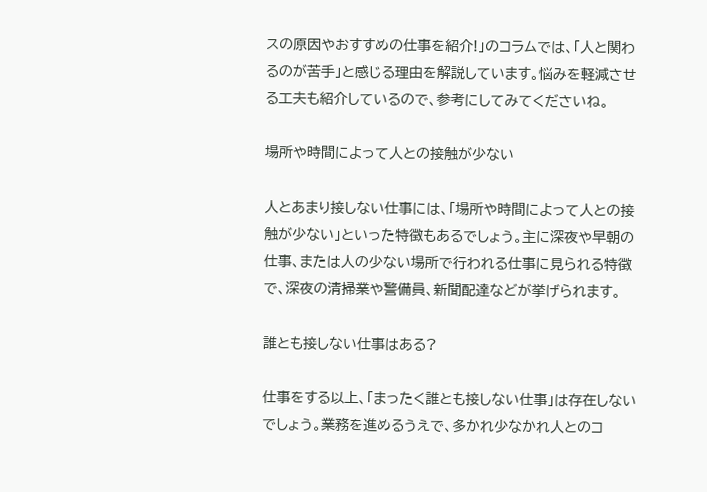スの原因やおすすめの仕事を紹介!」のコラムでは、「人と関わるのが苦手」と感じる理由を解説しています。悩みを軽減させる工夫も紹介しているので、参考にしてみてくださいね。

場所や時間によって人との接触が少ない

人とあまり接しない仕事には、「場所や時間によって人との接触が少ない」といった特徴もあるでしょう。主に深夜や早朝の仕事、または人の少ない場所で行われる仕事に見られる特徴で、深夜の清掃業や警備員、新聞配達などが挙げられます。

誰とも接しない仕事はある?

仕事をする以上、「まったく誰とも接しない仕事」は存在しないでしょう。業務を進めるうえで、多かれ少なかれ人とのコ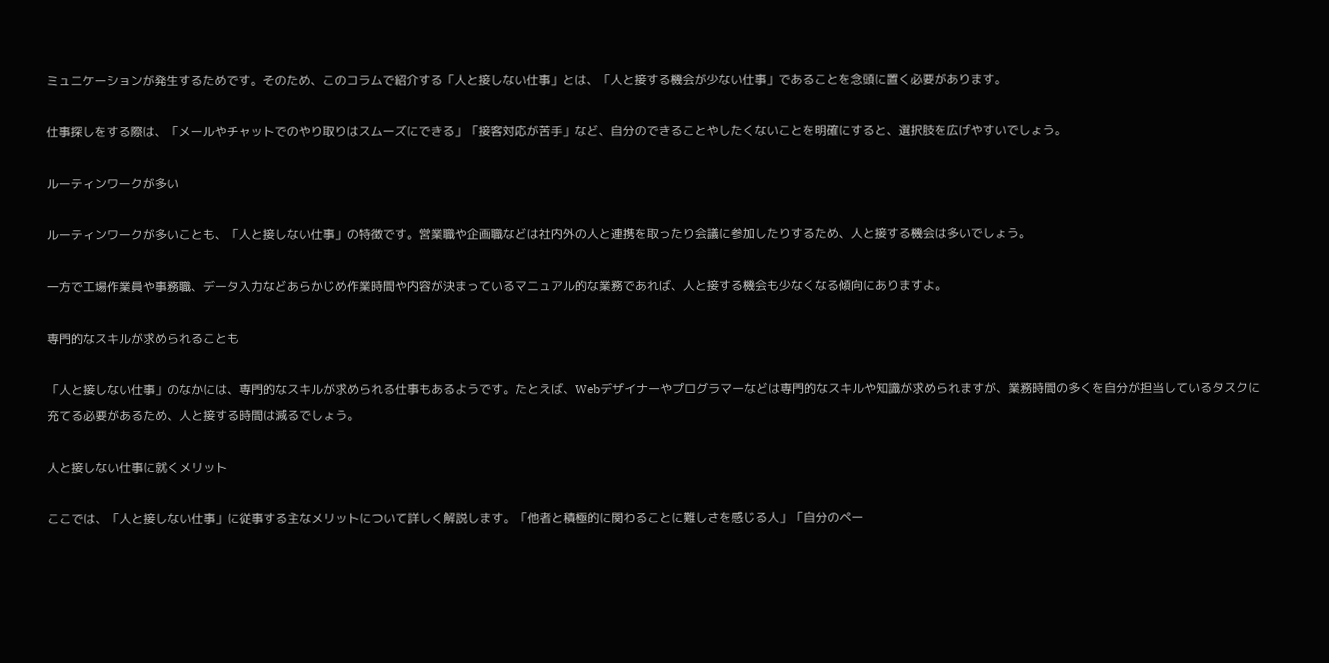ミュニケーションが発生するためです。そのため、このコラムで紹介する「人と接しない仕事」とは、「人と接する機会が少ない仕事」であることを念頭に置く必要があります。

仕事探しをする際は、「メールやチャットでのやり取りはスムーズにできる」「接客対応が苦手」など、自分のできることやしたくないことを明確にすると、選択肢を広げやすいでしょう。

ルーティンワークが多い

ルーティンワークが多いことも、「人と接しない仕事」の特徴です。営業職や企画職などは社内外の人と連携を取ったり会議に参加したりするため、人と接する機会は多いでしょう。

一方で工場作業員や事務職、データ入力などあらかじめ作業時間や内容が決まっているマニュアル的な業務であれば、人と接する機会も少なくなる傾向にありますよ。

専門的なスキルが求められることも

「人と接しない仕事」のなかには、専門的なスキルが求められる仕事もあるようです。たとえば、Webデザイナーやプログラマーなどは専門的なスキルや知識が求められますが、業務時間の多くを自分が担当しているタスクに充てる必要があるため、人と接する時間は減るでしょう。

人と接しない仕事に就くメリット

ここでは、「人と接しない仕事」に従事する主なメリットについて詳しく解説します。「他者と積極的に関わることに難しさを感じる人」「自分のペー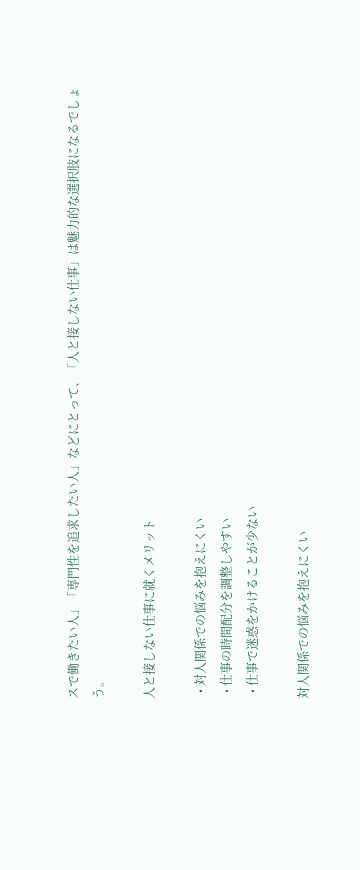スで働きたい人」「専門性を追求したい人」などにとって、「人と接しない仕事」は魅力的な選択肢になるでしょう。

人と接しない仕事に就くメリット

  • 対人関係での悩みを抱えにくい
  • 仕事の時間配分を調整しやすい
  • 仕事で迷惑をかけることが少ない

対人関係での悩みを抱えにくい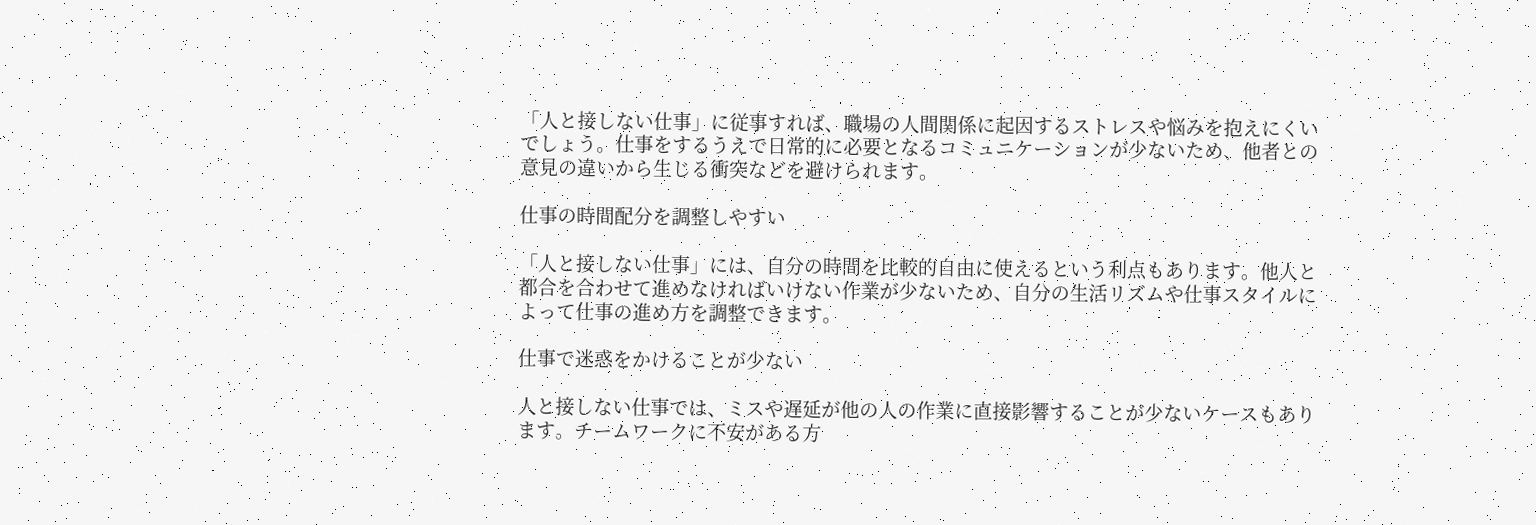「人と接しない仕事」に従事すれば、職場の人間関係に起因するストレスや悩みを抱えにくいでしょう。仕事をするうえで日常的に必要となるコミュニケーションが少ないため、他者との意見の違いから生じる衝突などを避けられます。

仕事の時間配分を調整しやすい

「人と接しない仕事」には、自分の時間を比較的自由に使えるという利点もあります。他人と都合を合わせて進めなければいけない作業が少ないため、自分の生活リズムや仕事スタイルによって仕事の進め方を調整できます。

仕事で迷惑をかけることが少ない

人と接しない仕事では、ミスや遅延が他の人の作業に直接影響することが少ないケースもあります。チームワークに不安がある方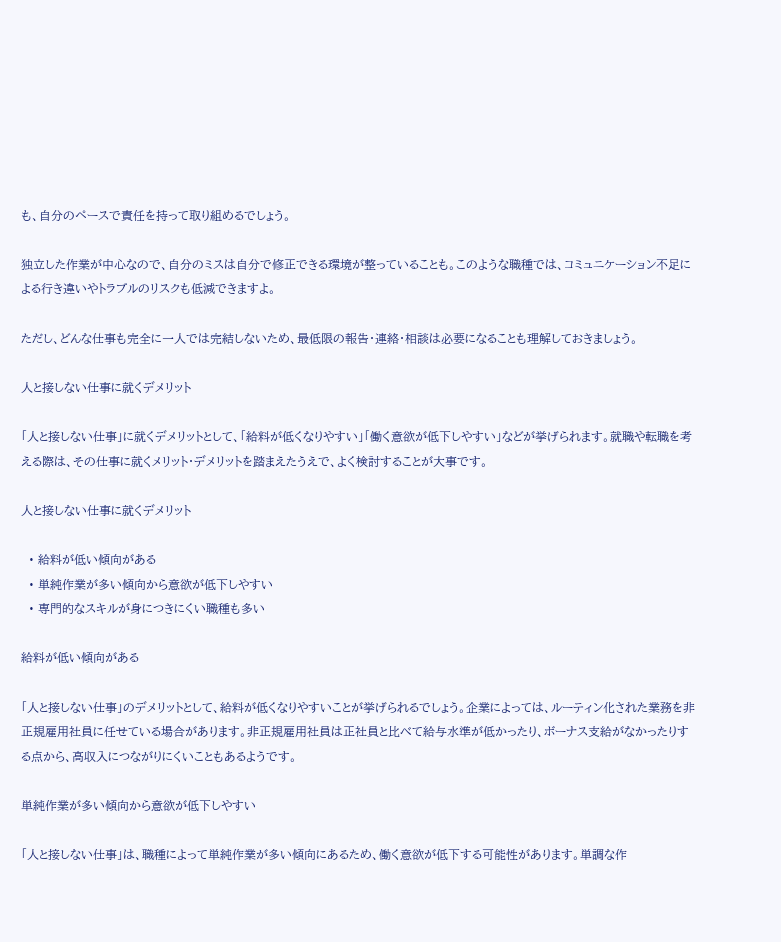も、自分のペースで責任を持って取り組めるでしょう。

独立した作業が中心なので、自分のミスは自分で修正できる環境が整っていることも。このような職種では、コミュニケーション不足による行き違いやトラブルのリスクも低減できますよ。

ただし、どんな仕事も完全に一人では完結しないため、最低限の報告・連絡・相談は必要になることも理解しておきましょう。

人と接しない仕事に就くデメリット

「人と接しない仕事」に就くデメリットとして、「給料が低くなりやすい」「働く意欲が低下しやすい」などが挙げられます。就職や転職を考える際は、その仕事に就くメリット・デメリットを踏まえたうえで、よく検討することが大事です。

人と接しない仕事に就くデメリット

  • 給料が低い傾向がある
  • 単純作業が多い傾向から意欲が低下しやすい
  • 専門的なスキルが身につきにくい職種も多い

給料が低い傾向がある

「人と接しない仕事」のデメリットとして、給料が低くなりやすいことが挙げられるでしょう。企業によっては、ルーティン化された業務を非正規雇用社員に任せている場合があります。非正規雇用社員は正社員と比べて給与水準が低かったり、ボーナス支給がなかったりする点から、高収入につながりにくいこともあるようです。

単純作業が多い傾向から意欲が低下しやすい

「人と接しない仕事」は、職種によって単純作業が多い傾向にあるため、働く意欲が低下する可能性があります。単調な作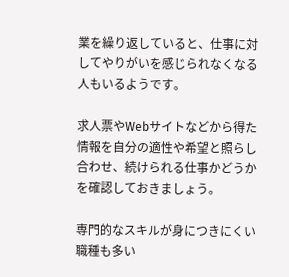業を繰り返していると、仕事に対してやりがいを感じられなくなる人もいるようです。

求人票やWebサイトなどから得た情報を自分の適性や希望と照らし合わせ、続けられる仕事かどうかを確認しておきましょう。

専門的なスキルが身につきにくい職種も多い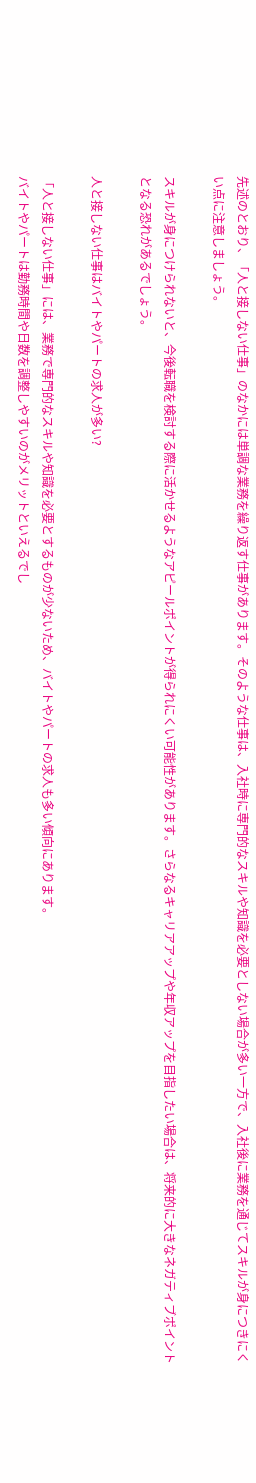先述のとおり、「人と接しない仕事」のなかには単調な業務を繰り返す仕事があります。そのような仕事は、入社時に専門的なスキルや知識を必要としない場合が多い一方で、入社後に業務を通じてスキルが身につきにくい点に注意しましょう。

スキルが身につけられないと、今後転職を検討する際に活かせるようなアピールポイントが得られにくい可能性があります。さらなるキャリアアップや年収アップを目指したい場合は、将来的に大きなネガティブポイントとなる恐れがあるでしょう。

人と接しない仕事はバイトやパートの求人が多い?

「人と接しない仕事」には、業務で専門的なスキルや知識を必要とするものが少ないため、バイトやパートの求人も多い傾向にあります。
バイトやパートは勤務時間や日数を調整しやすいのがメリットといえるでし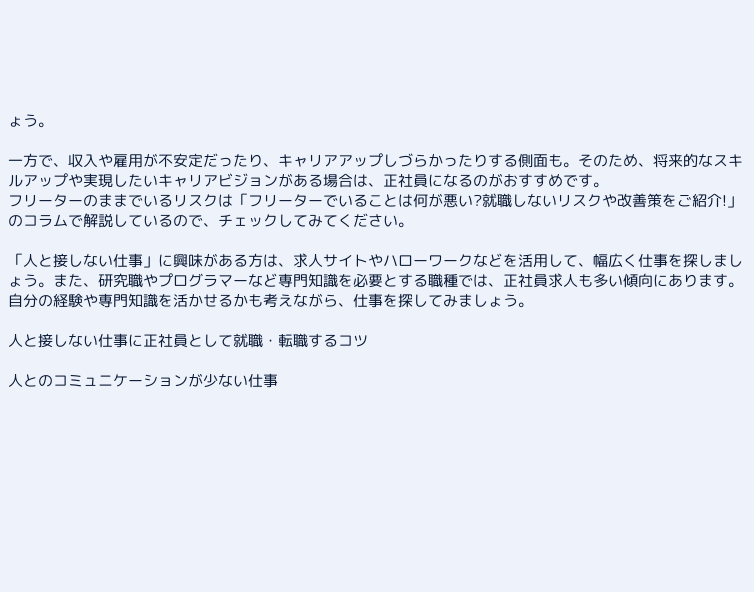ょう。

一方で、収入や雇用が不安定だったり、キャリアアップしづらかったりする側面も。そのため、将来的なスキルアップや実現したいキャリアビジョンがある場合は、正社員になるのがおすすめです。
フリーターのままでいるリスクは「フリーターでいることは何が悪い?就職しないリスクや改善策をご紹介!」のコラムで解説しているので、チェックしてみてください。

「人と接しない仕事」に興味がある方は、求人サイトやハローワークなどを活用して、幅広く仕事を探しましょう。また、研究職やプログラマーなど専門知識を必要とする職種では、正社員求人も多い傾向にあります。自分の経験や専門知識を活かせるかも考えながら、仕事を探してみましょう。

人と接しない仕事に正社員として就職・転職するコツ

人とのコミュニケーションが少ない仕事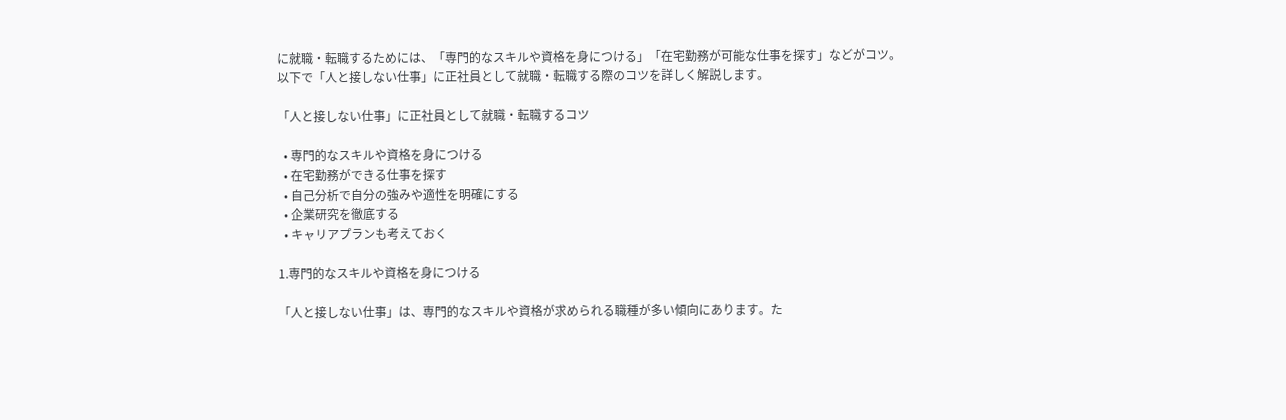に就職・転職するためには、「専門的なスキルや資格を身につける」「在宅勤務が可能な仕事を探す」などがコツ。
以下で「人と接しない仕事」に正社員として就職・転職する際のコツを詳しく解説します。

「人と接しない仕事」に正社員として就職・転職するコツ

  • 専門的なスキルや資格を身につける
  • 在宅勤務ができる仕事を探す
  • 自己分析で自分の強みや適性を明確にする
  • 企業研究を徹底する
  • キャリアプランも考えておく

1.専門的なスキルや資格を身につける

「人と接しない仕事」は、専門的なスキルや資格が求められる職種が多い傾向にあります。た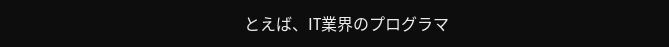とえば、IT業界のプログラマ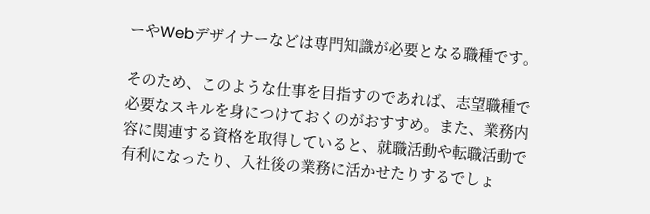ーやWebデザイナーなどは専門知識が必要となる職種です。

そのため、このような仕事を目指すのであれば、志望職種で必要なスキルを身につけておくのがおすすめ。また、業務内容に関連する資格を取得していると、就職活動や転職活動で有利になったり、入社後の業務に活かせたりするでしょ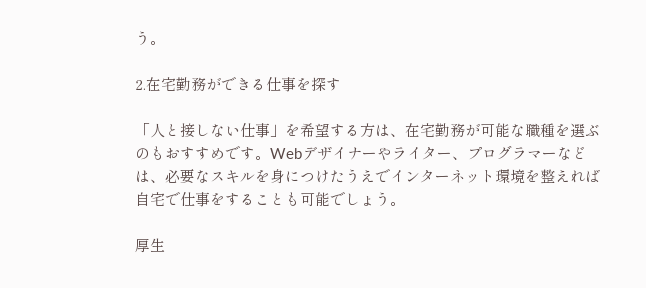う。

2.在宅勤務ができる仕事を探す

「人と接しない仕事」を希望する方は、在宅勤務が可能な職種を選ぶのもおすすめです。Webデザイナーやライター、プログラマーなどは、必要なスキルを身につけたうえでインターネット環境を整えれば自宅で仕事をすることも可能でしょう。

厚生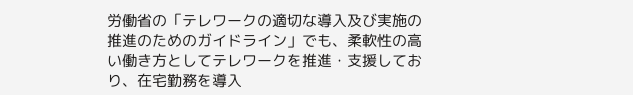労働省の「テレワークの適切な導入及び実施の推進のためのガイドライン」でも、柔軟性の高い働き方としてテレワークを推進・支援しており、在宅勤務を導入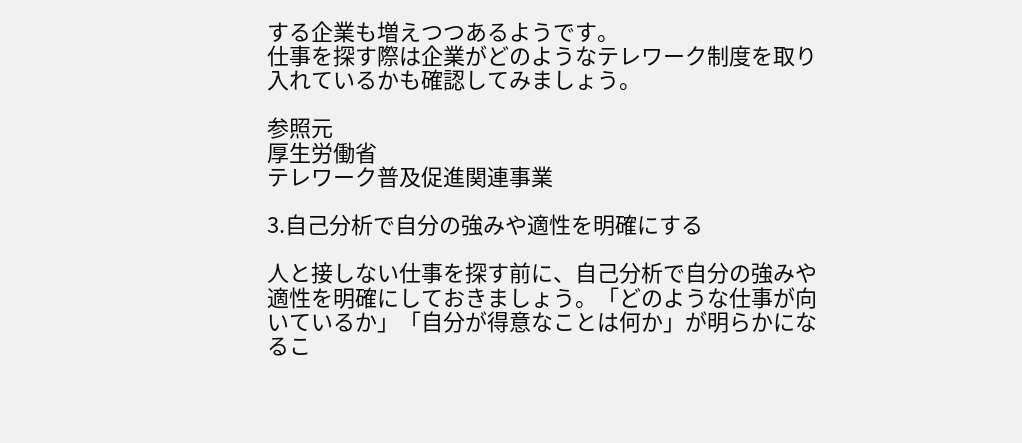する企業も増えつつあるようです。
仕事を探す際は企業がどのようなテレワーク制度を取り入れているかも確認してみましょう。

参照元
厚生労働省
テレワーク普及促進関連事業

3.自己分析で自分の強みや適性を明確にする

人と接しない仕事を探す前に、自己分析で自分の強みや適性を明確にしておきましょう。「どのような仕事が向いているか」「自分が得意なことは何か」が明らかになるこ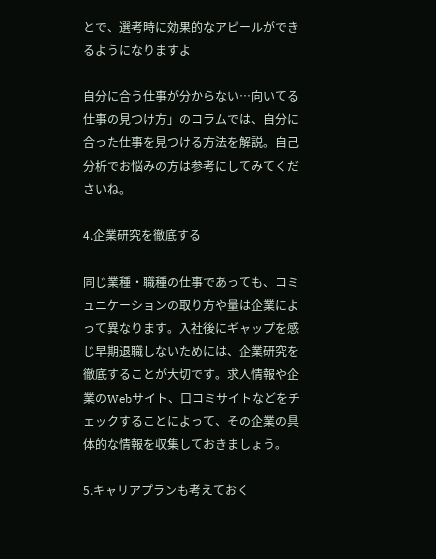とで、選考時に効果的なアピールができるようになりますよ

自分に合う仕事が分からない…向いてる仕事の見つけ方」のコラムでは、自分に合った仕事を見つける方法を解説。自己分析でお悩みの方は参考にしてみてくださいね。

4.企業研究を徹底する

同じ業種・職種の仕事であっても、コミュニケーションの取り方や量は企業によって異なります。入社後にギャップを感じ早期退職しないためには、企業研究を徹底することが大切です。求人情報や企業のWebサイト、口コミサイトなどをチェックすることによって、その企業の具体的な情報を収集しておきましょう。

5.キャリアプランも考えておく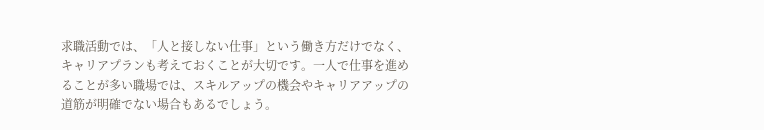求職活動では、「人と接しない仕事」という働き方だけでなく、キャリアプランも考えておくことが大切です。一人で仕事を進めることが多い職場では、スキルアップの機会やキャリアアップの道筋が明確でない場合もあるでしょう。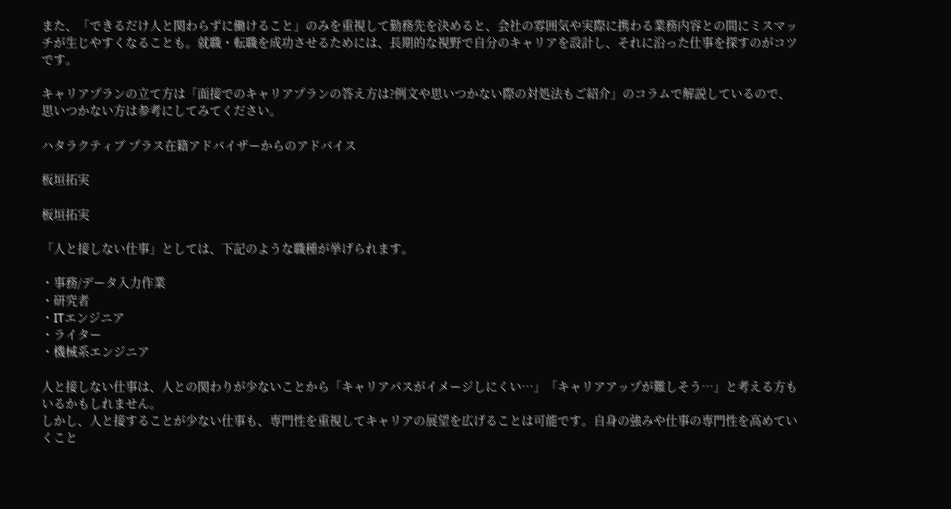また、「できるだけ人と関わらずに働けること」のみを重視して勤務先を決めると、会社の雰囲気や実際に携わる業務内容との間にミスマッチが生じやすくなることも。就職・転職を成功させるためには、長期的な視野で自分のキャリアを設計し、それに沿った仕事を探すのがコツです。

キャリアプランの立て方は「面接でのキャリアプランの答え方は?例文や思いつかない際の対処法もご紹介」のコラムで解説しているので、思いつかない方は参考にしてみてください。

ハタラクティブ プラス在籍アドバイザーからのアドバイス

板垣拓実

板垣拓実

「人と接しない仕事」としては、下記のような職種が挙げられます。

・事務/データ入力作業
・研究者
・ITエンジニア
・ライター
・機械系エンジニア

人と接しない仕事は、人との関わりが少ないことから「キャリアパスがイメージしにくい…」「キャリアアップが難しそう…」と考える方もいるかもしれません。
しかし、人と接することが少ない仕事も、専門性を重視してキャリアの展望を広げることは可能です。自身の強みや仕事の専門性を高めていくこと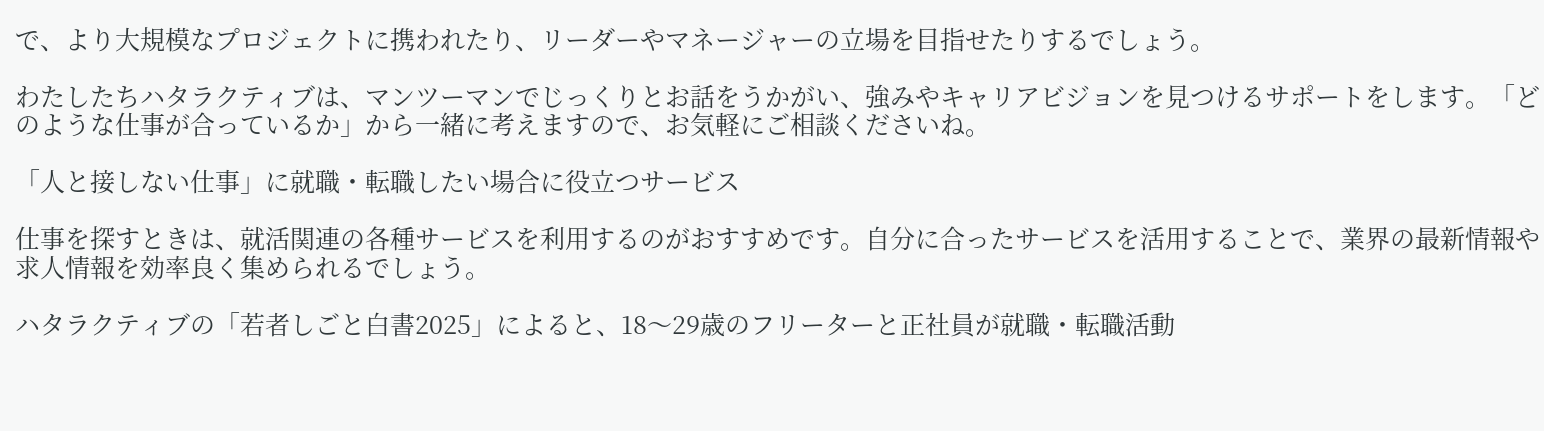で、より大規模なプロジェクトに携われたり、リーダーやマネージャーの立場を目指せたりするでしょう。

わたしたちハタラクティブは、マンツーマンでじっくりとお話をうかがい、強みやキャリアビジョンを見つけるサポートをします。「どのような仕事が合っているか」から一緒に考えますので、お気軽にご相談くださいね。

「人と接しない仕事」に就職・転職したい場合に役立つサービス

仕事を探すときは、就活関連の各種サービスを利用するのがおすすめです。自分に合ったサービスを活用することで、業界の最新情報や求人情報を効率良く集められるでしょう。

ハタラクティブの「若者しごと白書2025」によると、18〜29歳のフリーターと正社員が就職・転職活動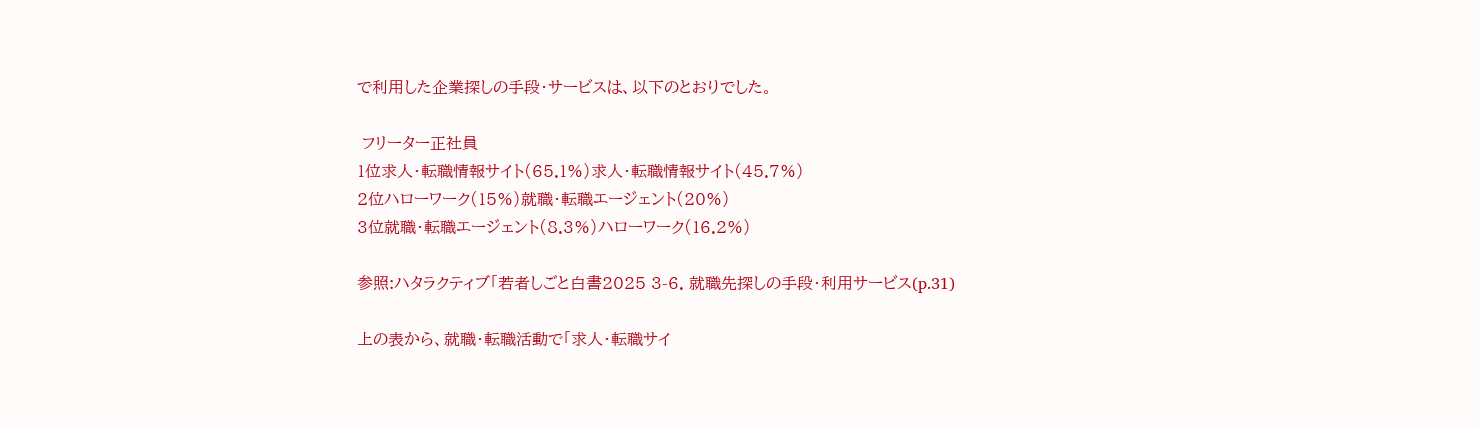で利用した企業探しの手段・サービスは、以下のとおりでした。

 フリーター正社員
1位求人・転職情報サイト(65.1%)求人・転職情報サイト(45.7%)
2位ハローワーク(15%)就職・転職エージェント(20%)
3位就職・転職エージェント(8.3%)ハローワーク(16.2%)

参照:ハタラクティブ「若者しごと白書2025 3-6. 就職先探しの手段・利用サービス(p.31)

上の表から、就職・転職活動で「求人・転職サイ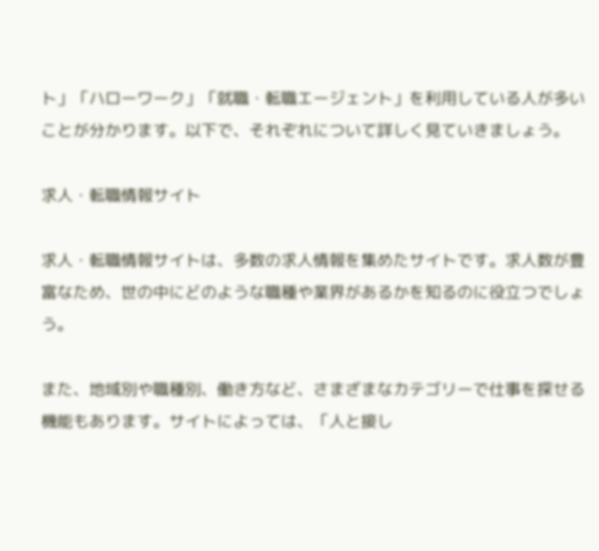ト」「ハローワーク」「就職・転職エージェント」を利用している人が多いことが分かります。以下で、それぞれについて詳しく見ていきましょう。

求人・転職情報サイト

求人・転職情報サイトは、多数の求人情報を集めたサイトです。求人数が豊富なため、世の中にどのような職種や業界があるかを知るのに役立つでしょう。

また、地域別や職種別、働き方など、さまざまなカテゴリーで仕事を探せる機能もあります。サイトによっては、「人と接し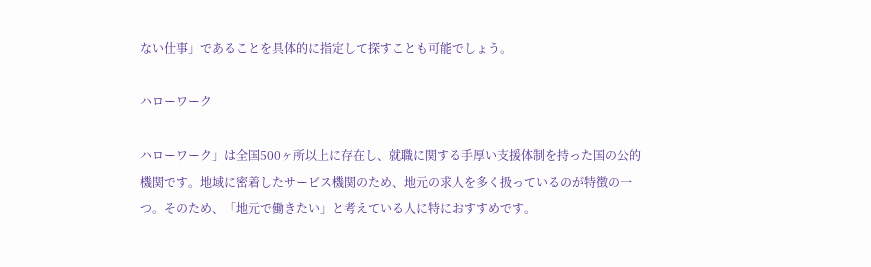ない仕事」であることを具体的に指定して探すことも可能でしょう。

ハローワーク

ハローワーク」は全国500ヶ所以上に存在し、就職に関する手厚い支援体制を持った国の公的機関です。地域に密着したサービス機関のため、地元の求人を多く扱っているのが特徴の一つ。そのため、「地元で働きたい」と考えている人に特におすすめです。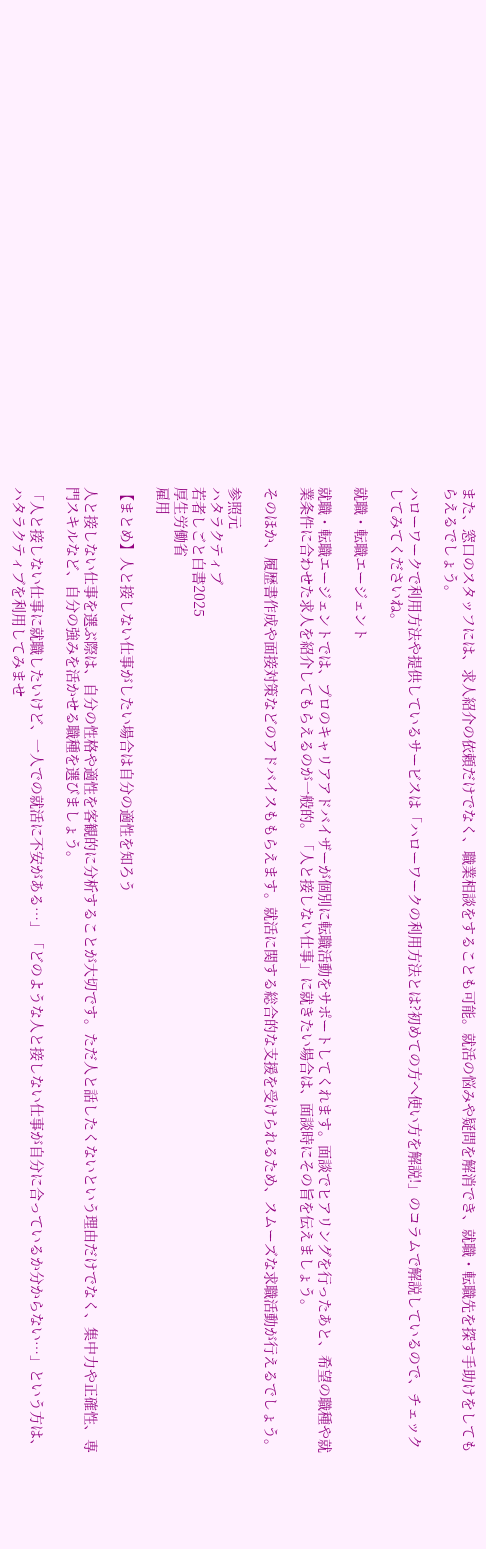また、窓口のスタッフには、求人紹介の依頼だけでなく、職業相談をすることも可能。就活の悩みや疑問を解消でき、就職・転職先を探す手助けをしてもらえるでしょう。

ハローワークで利用方法や提供しているサービスは「ハローワークの利用方法とは?初めての方へ使い方を解説!」のコラムで解説しているので、チェックしてみてくださいね。

就職・転職エージェント

就職・転職エージェントでは、プロのキャリアアドバイザーが個別に転職活動をサポートしてくれます。面談でヒアリングを行ったあと、希望の職種や就業条件に合わせた求人を紹介してもらえるのが一般的。「人と接しない仕事」に就きたい場合は、面談時にその旨を伝えましょう。

そのほか、履歴書作成や面接対策などのアドバイスももらえます。就活に関する総合的な支援を受けられるため、スムーズな求職活動が行えるでしょう。

参照元
ハタラクティブ
若者しごと白書2025
厚生労働省
雇用

【まとめ】人と接しない仕事がしたい場合は自分の適性を知ろう

人と接しない仕事を選ぶ際は、自分の性格や適性を客観的に分析することが大切です。ただ人と話したくないという理由だけでなく、集中力や正確性、専門スキルなど、自分の強みを活かせる職種を選びましょう。

「人と接しない仕事に就職したいけど、一人での就活に不安がある…」「どのような人と接しない仕事が自分に合っているか分からない…」という方は、ハタラクティブを利用してみませ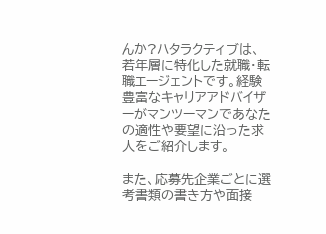んか?ハタラクティブは、若年層に特化した就職・転職エージェントです。経験豊富なキャリアアドバイザーがマンツーマンであなたの適性や要望に沿った求人をご紹介します。

また、応募先企業ごとに選考書類の書き方や面接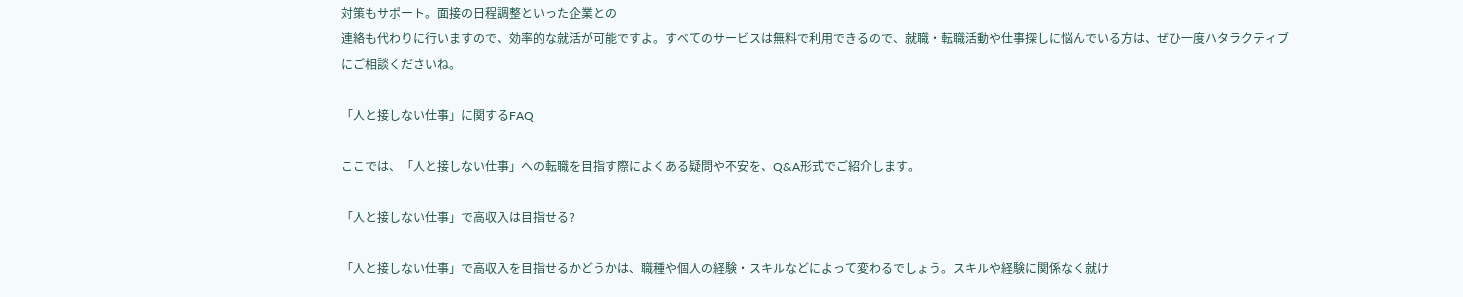対策もサポート。面接の日程調整といった企業との
連絡も代わりに行いますので、効率的な就活が可能ですよ。すべてのサービスは無料で利用できるので、就職・転職活動や仕事探しに悩んでいる方は、ぜひ一度ハタラクティブにご相談くださいね。

「人と接しない仕事」に関するFAQ

ここでは、「人と接しない仕事」への転職を目指す際によくある疑問や不安を、Q&A形式でご紹介します。

「人と接しない仕事」で高収入は目指せる?

「人と接しない仕事」で高収入を目指せるかどうかは、職種や個人の経験・スキルなどによって変わるでしょう。スキルや経験に関係なく就け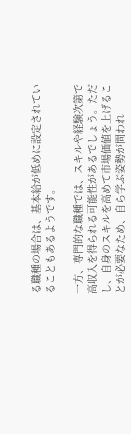る職種の場合は、基本給が低めに設定されていることもあるようです。

一方、専門的な職種では、スキルや経験次第で高収入を得られる可能性があるでしょう。ただし、自身のスキルを高めて市場価値を上げることが必要なため、自ら学ぶ姿勢が問われ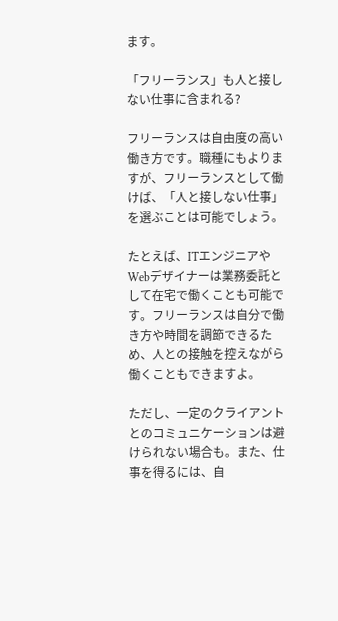ます。

「フリーランス」も人と接しない仕事に含まれる?

フリーランスは自由度の高い働き方です。職種にもよりますが、フリーランスとして働けば、「人と接しない仕事」を選ぶことは可能でしょう。

たとえば、ITエンジニアやWebデザイナーは業務委託として在宅で働くことも可能です。フリーランスは自分で働き方や時間を調節できるため、人との接触を控えながら働くこともできますよ。

ただし、一定のクライアントとのコミュニケーションは避けられない場合も。また、仕事を得るには、自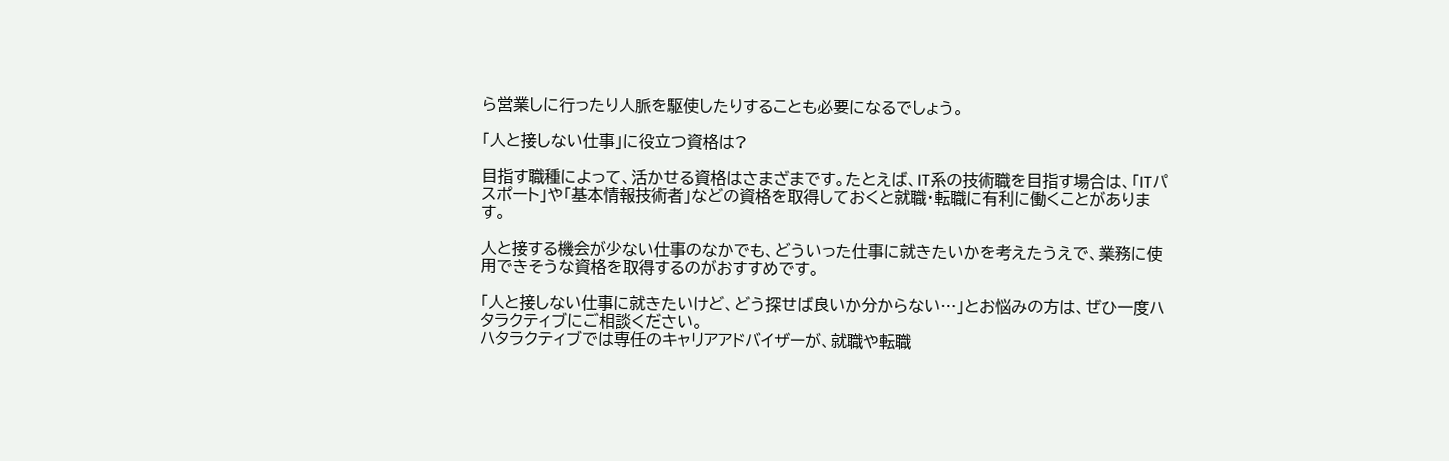ら営業しに行ったり人脈を駆使したりすることも必要になるでしょう。

「人と接しない仕事」に役立つ資格は?

目指す職種によって、活かせる資格はさまざまです。たとえば、IT系の技術職を目指す場合は、「ITパスポート」や「基本情報技術者」などの資格を取得しておくと就職・転職に有利に働くことがあります。

人と接する機会が少ない仕事のなかでも、どういった仕事に就きたいかを考えたうえで、業務に使用できそうな資格を取得するのがおすすめです。

「人と接しない仕事に就きたいけど、どう探せば良いか分からない…」とお悩みの方は、ぜひ一度ハタラクティブにご相談ください。
ハタラクティブでは専任のキャリアアドバイザーが、就職や転職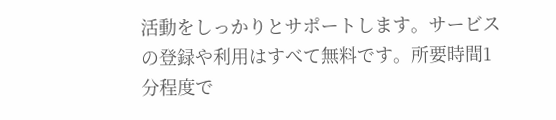活動をしっかりとサポートします。サービスの登録や利用はすべて無料です。所要時間1分程度で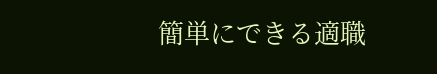簡単にできる適職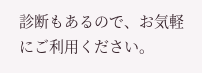診断もあるので、お気軽にご利用ください。